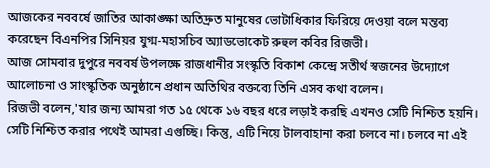আজকের নববর্ষে জাতির আকাঙ্ক্ষা অতিদ্রুত মানুষের ভোটাধিকার ফিরিয়ে দেওয়া বলে মন্তব্য করেছেন বিএনপির সিনিয়র যুগ্ম-মহাসচিব অ্যাডভোকেট রুহুল কবির রিজভী।
আজ সোমবার দুপুরে নববর্ষ উপলক্ষে রাজধানীর সংস্কৃতি বিকাশ কেন্দ্রে সতীর্থ স্বজনের উদ্যোগে আলোচনা ও সাংস্কৃতিক অনুষ্ঠানে প্রধান অতিথির বক্তব্যে তিনি এসব কথা বলেন।
রিজভী বলেন,'যার জন্য আমরা গত ১৫ থেকে ১৬ বছর ধরে লড়াই করছি এখনও সেটি নিশ্চিত হয়নি। সেটি নিশ্চিত করার পথেই আমরা এগুচ্ছি। কিন্তু, এটি নিয়ে টালবাহানা করা চলবে না। চলবে না এই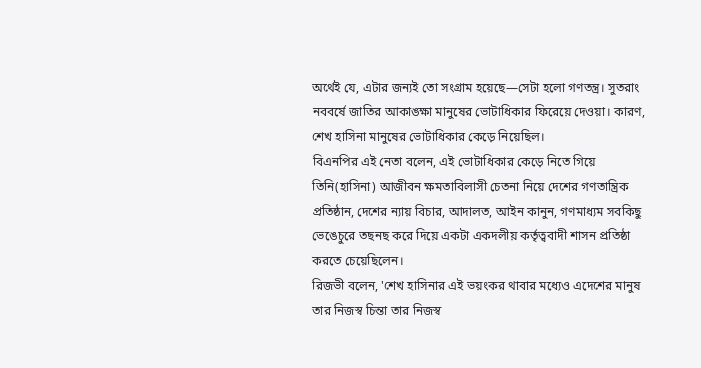অর্থেই যে, এটার জন্যই তো সংগ্রাম হয়েছে—সেটা হলো গণতন্ত্র। সুতরাং নববর্ষে জাতির আকাঙ্ক্ষা মানুষের ভোটাধিকার ফিরেয়ে দেওয়া। কারণ, শেখ হাসিনা মানুষের ভোটাধিকার কেড়ে নিয়েছিল।
বিএনপির এই নেতা বলেন, এই ভোটাধিকার কেড়ে নিতে গিয়ে তিনি(হাসিনা) আজীবন ক্ষমতাবিলাসী চেতনা নিয়ে দেশের গণতান্ত্রিক প্রতিষ্ঠান, দেশের ন্যায় বিচার, আদালত, আইন কানুন, গণমাধ্যম সবকিছু ভেঙেচুরে তছনছ করে দিয়ে একটা একদলীয় কর্তৃত্ববাদী শাসন প্রতিষ্ঠা করতে চেয়েছিলেন।
রিজভী বলেন, 'শেখ হাসিনার এই ভয়ংকর থাবার মধ্যেও এদেশের মানুষ তার নিজস্ব চিন্তা তার নিজস্ব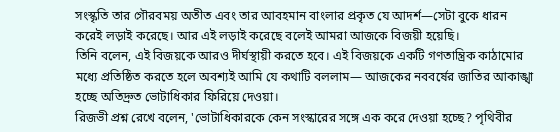সংস্কৃতি তার গৌরবময় অতীত এবং তার আবহমান বাংলার প্রকৃত যে আদর্শ—সেটা বুকে ধারন করেই লড়াই করেছে। আর এই লড়াই করেছে বলেই আমরা আজকে বিজয়ী হয়েছি।
তিনি বলেন, এই বিজয়কে আরও দীর্ঘস্থায়ী করতে হবে। এই বিজয়কে একটি গণতান্ত্রিক কাঠামোর মধ্যে প্রতিষ্ঠিত করতে হলে অবশ্যই আমি যে কথাটি বললাম— আজকের নববর্ষের জাতির আকাঙ্খা হচ্ছে অতিদ্রুত ভোটাধিকার ফিরিয়ে দেওয়া।
রিজভী প্রশ্ন রেখে বলেন, 'ভোটাধিকারকে কেন সংস্কারের সঙ্গে এক করে দেওয়া হচ্ছে? পৃথিবীর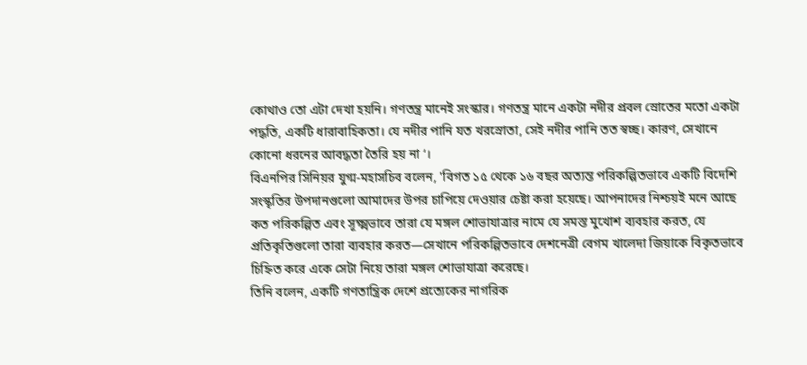কোথাও তো এটা দেখা হয়নি। গণতন্ত্র মানেই সংস্কার। গণতন্ত্র মানে একটা নদীর প্রবল স্রোতের মতো একটা পদ্ধতি, একটি ধারাবাহিকতা। যে নদীর পানি যত খরস্রোতা, সেই নদীর পানি তত স্বচ্ছ। কারণ, সেখানে কোনো ধরনের আবদ্ধতা তৈরি হয় না ‘।
বিএনপির সিনিয়র যুগ্ম-মহাসচিব বলেন, 'বিগত ১৫ থেকে ১৬ বছর অত্যন্ত পরিকল্পিতভাবে একটি বিদেশি সংস্কৃতির উপদানগুলো আমাদের উপর চাপিয়ে দেওয়ার চেষ্টা করা হয়েছে। আপনাদের নিশ্চয়ই মনে আছে কত পরিকল্পিত এবং সূক্ষ্মভাবে তারা যে মঙ্গল শোভাযাত্রার নামে যে সমস্ত মুখোশ ব্যবহার করত, যে প্রতিকৃতিগুলো তারা ব্যবহার করত—সেখানে পরিকল্পিতভাবে দেশনেত্রী বেগম খালেদা জিয়াকে বিকৃতভাবে চিহ্নিত করে একে সেটা নিয়ে তারা মঙ্গল শোভাযাত্রা করেছে।
তিনি বলেন, একটি গণতান্ত্রিক দেশে প্রত্যেকের নাগরিক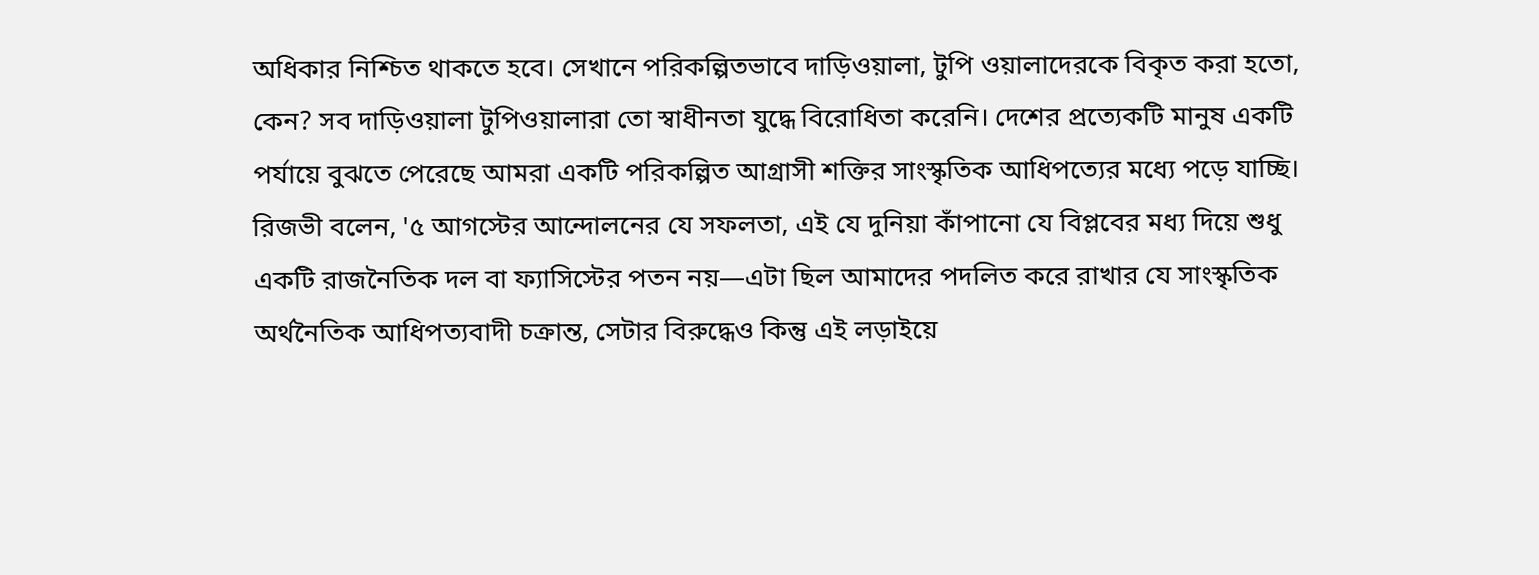অধিকার নিশ্চিত থাকতে হবে। সেখানে পরিকল্পিতভাবে দাড়িওয়ালা, টুপি ওয়ালাদেরকে বিকৃত করা হতো, কেন? সব দাড়িওয়ালা টুপিওয়ালারা তো স্বাধীনতা যুদ্ধে বিরোধিতা করেনি। দেশের প্রত্যেকটি মানুষ একটি পর্যায়ে বুঝতে পেরেছে আমরা একটি পরিকল্পিত আগ্রাসী শক্তির সাংস্কৃতিক আধিপত্যের মধ্যে পড়ে যাচ্ছি।
রিজভী বলেন, '৫ আগস্টের আন্দোলনের যে সফলতা, এই যে দুনিয়া কাঁপানো যে বিপ্লবের মধ্য দিয়ে শুধু একটি রাজনৈতিক দল বা ফ্যাসিস্টের পতন নয়—এটা ছিল আমাদের পদলিত করে রাখার যে সাংস্কৃতিক অর্থনৈতিক আধিপত্যবাদী চক্রান্ত, সেটার বিরুদ্ধেও কিন্তু এই লড়াইয়ে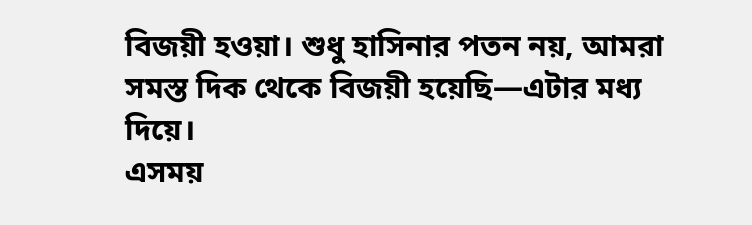বিজয়ী হওয়া। শুধু হাসিনার পতন নয়, আমরা সমস্ত দিক থেকে বিজয়ী হয়েছি—এটার মধ্য দিয়ে।
এসময়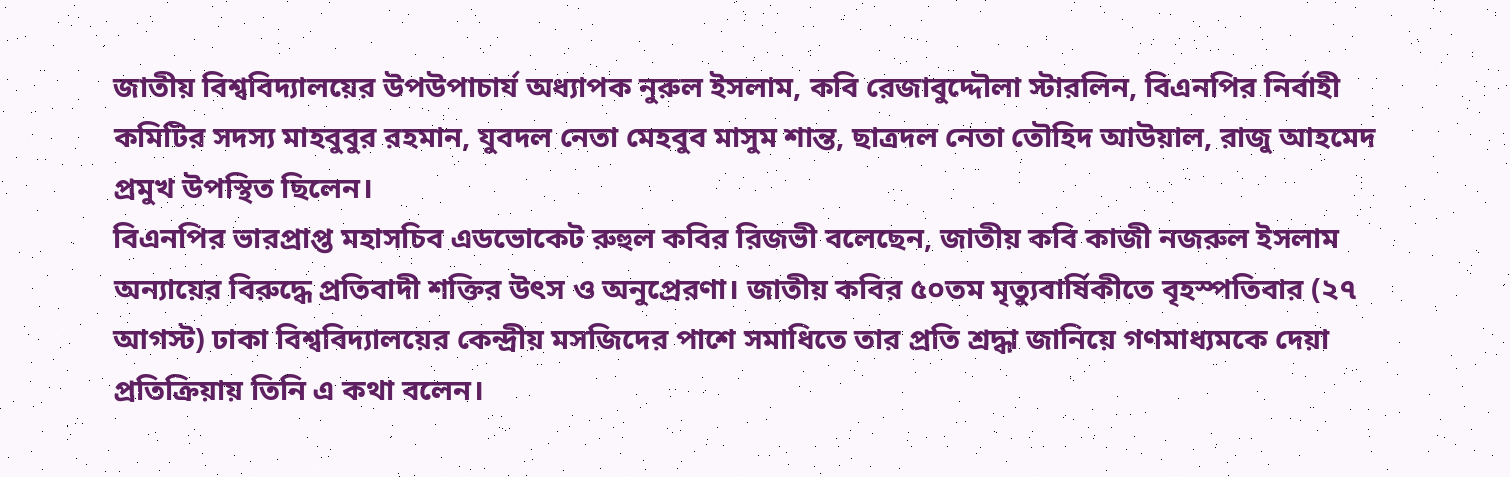জাতীয় বিশ্ববিদ্যালয়ের উপউপাচার্য অধ্যাপক নুরুল ইসলাম, কবি রেজাবুদ্দৌলা স্টারলিন, বিএনপির নির্বাহী কমিটির সদস্য মাহবুবুর রহমান, যুবদল নেতা মেহবুব মাসুম শান্ত, ছাত্রদল নেতা তৌহিদ আউয়াল, রাজু আহমেদ প্রমুখ উপস্থিত ছিলেন।
বিএনপির ভারপ্রাপ্ত মহাসচিব এডভোকেট রুহুল কবির রিজভী বলেছেন, জাতীয় কবি কাজী নজরুল ইসলাম অন্যায়ের বিরুদ্ধে প্রতিবাদী শক্তির উৎস ও অনুপ্রেরণা। জাতীয় কবির ৫০তম মৃত্যুবার্ষিকীতে বৃহস্পতিবার (২৭ আগস্ট) ঢাকা বিশ্ববিদ্যালয়ের কেন্দ্রীয় মসজিদের পাশে সমাধিতে তার প্রতি শ্রদ্ধা জানিয়ে গণমাধ্যমকে দেয়া প্রতিক্রিয়ায় তিনি এ কথা বলেন।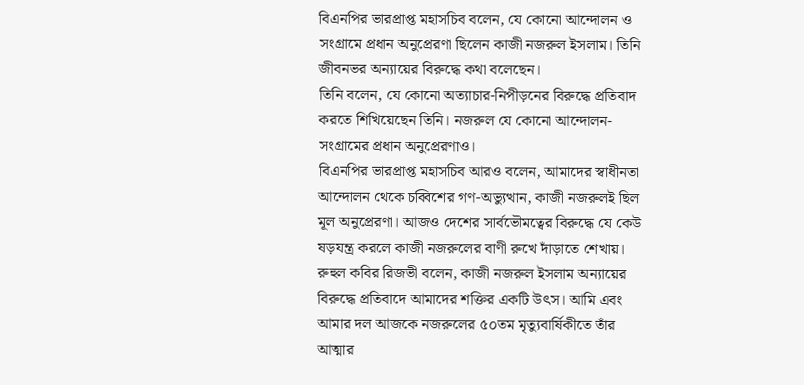বিএনপির ভারপ্রাপ্ত মহাসচিব বলেন, যে কোনো আন্দোলন ও সংগ্রামে প্রধান অনুপ্রেরণা ছিলেন কাজী নজরুল ইসলাম। তিনি জীবনভর অন্যায়ের বিরুদ্ধে কথা বলেছেন।
তিনি বলেন, যে কোনো অত্যাচার-নিপীড়নের বিরুদ্ধে প্রতিবাদ করতে শিখিয়েছেন তিনি। নজরুল যে কোনো আন্দোলন-সংগ্রামের প্রধান অনুপ্রেরণাও।
বিএনপির ভারপ্রাপ্ত মহাসচিব আরও বলেন, আমাদের স্বাধীনতা আন্দোলন থেকে চব্বিশের গণ-অভ্যুত্থান, কাজী নজরুলই ছিল মূল অনুপ্রেরণা। আজও দেশের সার্বভৌমত্বের বিরুদ্ধে যে কেউ ষড়যন্ত্র করলে কাজী নজরুলের বাণী রুখে দাঁড়াতে শেখায়।
রুহুল কবির রিজভী বলেন, কাজী নজরুল ইসলাম অন্যায়ের বিরুদ্ধে প্রতিবাদে আমাদের শক্তির একটি উৎস। আমি এবং আমার দল আজকে নজরুলের ৫০তম মৃত্যুবার্ষিকীতে তাঁর আত্মার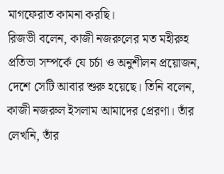মাগফেরাত কামনা করছি।
রিজভী বলেন, কাজী নজরুলের মত মহীরুহ প্রতিভা সম্পর্কে যে চর্চা ও অনুশীলন প্রয়োজন, দেশে সেটি আবার শুরু হয়েছে। তিনি বলেন, কাজী নজরুল ইসলাম আমাদের প্রেরণা। তাঁর লেখনি, তাঁর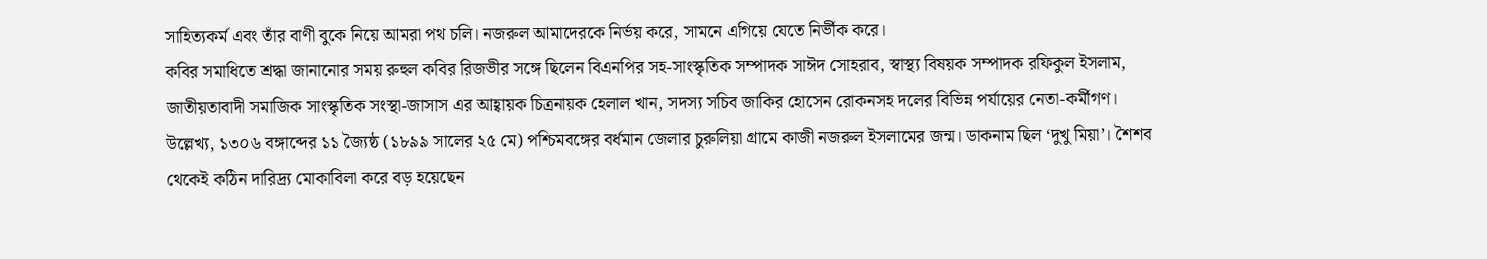সাহিত্যকর্ম এবং তাঁর বাণী বুকে নিয়ে আমরা পথ চলি। নজরুল আমাদেরকে নির্ভয় করে, সামনে এগিয়ে যেতে নির্ভীক করে।
কবির সমাধিতে শ্রদ্ধা জানানোর সময় রুহুল কবির রিজভীর সঙ্গে ছিলেন বিএনপির সহ-সাংস্কৃতিক সম্পাদক সাঈদ সোহরাব, স্বাস্থ্য বিষয়ক সম্পাদক রফিকুল ইসলাম, জাতীয়তাবাদী সমাজিক সাংস্কৃতিক সংস্থা-জাসাস এর আহ্বায়ক চিত্রনায়ক হেলাল খান, সদস্য সচিব জাকির হোসেন রোকনসহ দলের বিভিন্ন পর্যায়ের নেতা-কর্মীগণ।
উল্লেখ্য, ১৩০৬ বঙ্গাব্দের ১১ জ্যৈষ্ঠ (১৮৯৯ সালের ২৫ মে) পশ্চিমবঙ্গের বর্ধমান জেলার চুরুলিয়া গ্রামে কাজী নজরুল ইসলামের জন্ম। ডাকনাম ছিল ‘দুখু মিয়া’। শৈশব থেকেই কঠিন দারিদ্র্য মোকাবিলা করে বড় হয়েছেন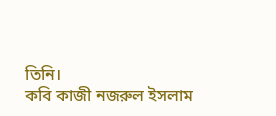তিনি।
কবি কাজী নজরুল ইসলাম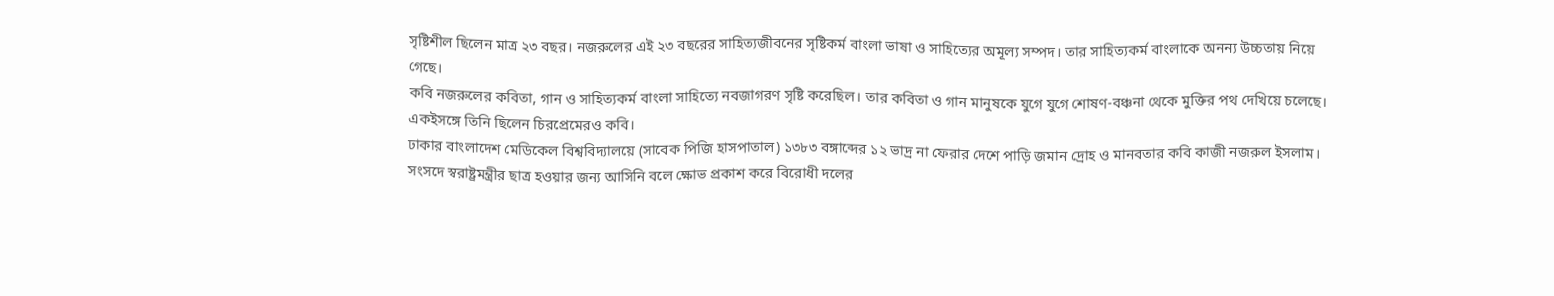সৃষ্টিশীল ছিলেন মাত্র ২৩ বছর। নজরুলের এই ২৩ বছরের সাহিত্যজীবনের সৃষ্টিকর্ম বাংলা ভাষা ও সাহিত্যের অমূল্য সম্পদ। তার সাহিত্যকর্ম বাংলাকে অনন্য উচ্চতায় নিয়ে গেছে।
কবি নজরুলের কবিতা, গান ও সাহিত্যকর্ম বাংলা সাহিত্যে নবজাগরণ সৃষ্টি করেছিল। তার কবিতা ও গান মানুষকে যুগে যুগে শোষণ-বঞ্চনা থেকে মুক্তির পথ দেখিয়ে চলেছে। একইসঙ্গে তিনি ছিলেন চিরপ্রেমেরও কবি।
ঢাকার বাংলাদেশ মেডিকেল বিশ্ববিদ্যালয়ে (সাবেক পিজি হাসপাতাল) ১৩৮৩ বঙ্গাব্দের ১২ ভাদ্র না ফেরার দেশে পাড়ি জমান দ্রোহ ও মানবতার কবি কাজী নজরুল ইসলাম।
সংসদে স্বরাষ্ট্রমন্ত্রীর ছাত্র হওয়ার জন্য আসিনি বলে ক্ষোভ প্রকাশ করে বিরোধী দলের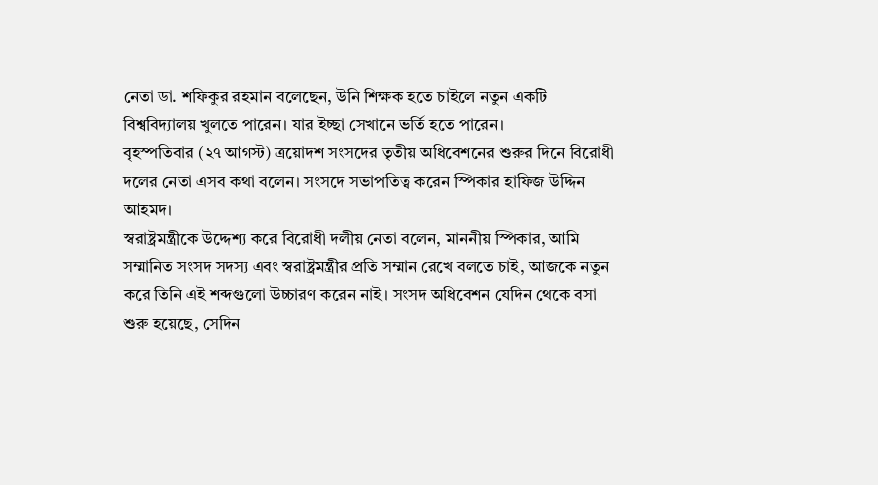নেতা ডা. শফিকুর রহমান বলেছেন, উনি শিক্ষক হতে চাইলে নতুন একটি বিশ্ববিদ্যালয় খুলতে পারেন। যার ইচ্ছা সেখানে ভর্তি হতে পারেন।
বৃহস্পতিবার (২৭ আগস্ট) ত্রয়োদশ সংসদের তৃতীয় অধিবেশনের শুরুর দিনে বিরোধী দলের নেতা এসব কথা বলেন। সংসদে সভাপতিত্ব করেন স্পিকার হাফিজ উদ্দিন আহমদ।
স্বরাষ্ট্রমন্ত্রীকে উদ্দেশ্য করে বিরোধী দলীয় নেতা বলেন, মাননীয় স্পিকার, আমি সম্মানিত সংসদ সদস্য এবং স্বরাষ্ট্রমন্ত্রীর প্রতি সম্মান রেখে বলতে চাই, আজকে নতুন করে তিনি এই শব্দগুলো উচ্চারণ করেন নাই। সংসদ অধিবেশন যেদিন থেকে বসা শুরু হয়েছে, সেদিন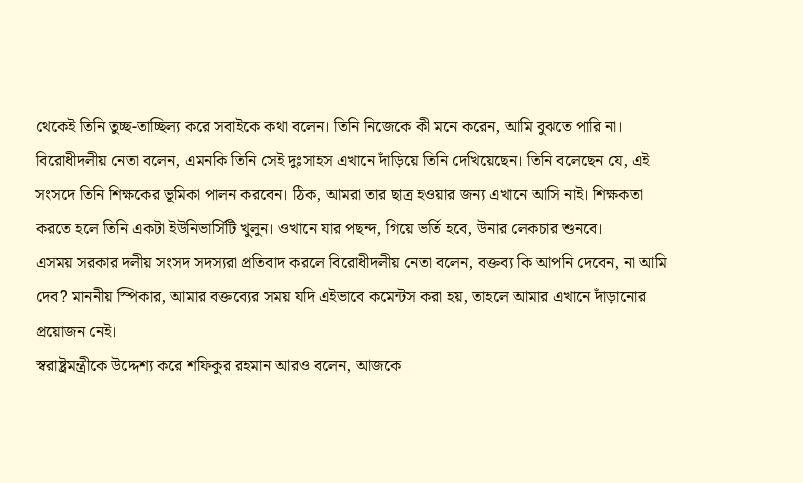থেকেই তিনি তুচ্ছ-তাচ্ছিল্য করে সবাইকে কথা বলেন। তিনি নিজেকে কী মনে করেন, আমি বুঝতে পারি না।
বিরোধীদলীয় নেতা বলেন, এমনকি তিনি সেই দুঃসাহস এখানে দাঁড়িয়ে তিনি দেখিয়েছেন। তিনি বলেছেন যে, এই সংসদে তিনি শিক্ষকের ভূমিকা পালন করবেন। ঠিক, আমরা তার ছাত্র হওয়ার জন্য এখানে আসি নাই। শিক্ষকতা করতে হলে তিনি একটা ইউনিভার্সিটি খুলুন। ওখানে যার পছন্দ, গিয়ে ভর্তি হবে, উনার লেকচার শুনবে।
এসময় সরকার দলীয় সংসদ সদস্যরা প্রতিবাদ করলে বিরোধীদলীয় নেতা বলেন, বক্তব্য কি আপনি দেবেন, না আমি দেব? মাননীয় স্পিকার, আমার বক্তব্যের সময় যদি এইভাবে কমেন্টস করা হয়, তাহলে আমার এখানে দাঁড়ানোর প্রয়োজন নেই।
স্বরাষ্ট্রমন্ত্রীকে উদ্দেশ্য করে শফিকুর রহমান আরও বলেন, আজকে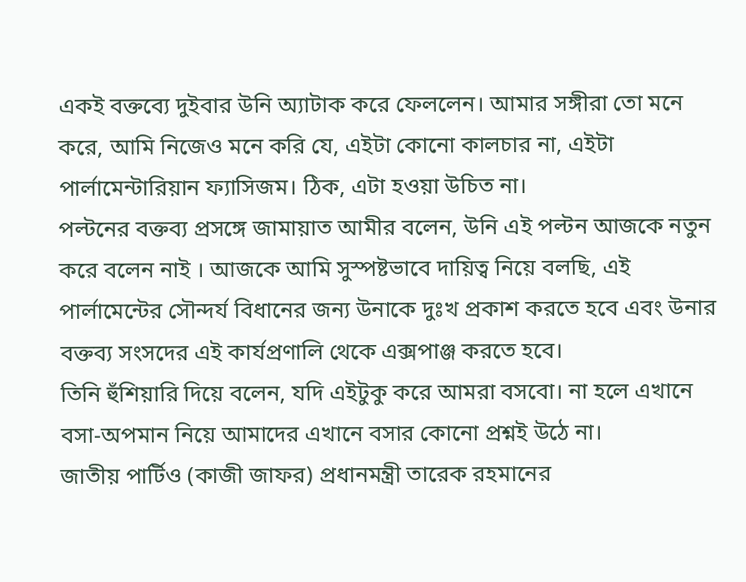একই বক্তব্যে দুইবার উনি অ্যাটাক করে ফেললেন। আমার সঙ্গীরা তো মনে করে, আমি নিজেও মনে করি যে, এইটা কোনো কালচার না, এইটা পার্লামেন্টারিয়ান ফ্যাসিজম। ঠিক, এটা হওয়া উচিত না।
পল্টনের বক্তব্য প্রসঙ্গে জামায়াত আমীর বলেন, উনি এই পল্টন আজকে নতুন করে বলেন নাই । আজকে আমি সুস্পষ্টভাবে দায়িত্ব নিয়ে বলছি, এই পার্লামেন্টের সৌন্দর্য বিধানের জন্য উনাকে দুঃখ প্রকাশ করতে হবে এবং উনার বক্তব্য সংসদের এই কার্যপ্রণালি থেকে এক্সপাঞ্জ করতে হবে।
তিনি হুঁশিয়ারি দিয়ে বলেন, যদি এইটুকু করে আমরা বসবো। না হলে এখানে বসা-অপমান নিয়ে আমাদের এখানে বসার কোনো প্রশ্নই উঠে না।
জাতীয় পার্টিও (কাজী জাফর) প্রধানমন্ত্রী তারেক রহমানের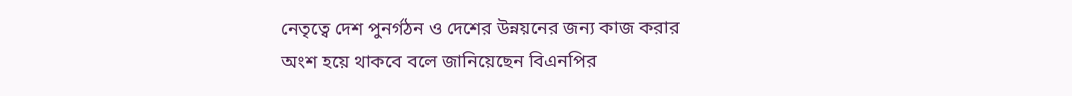নেতৃত্বে দেশ পুনর্গঠন ও দেশের উন্নয়নের জন্য কাজ করার অংশ হয়ে থাকবে বলে জানিয়েছেন বিএনপির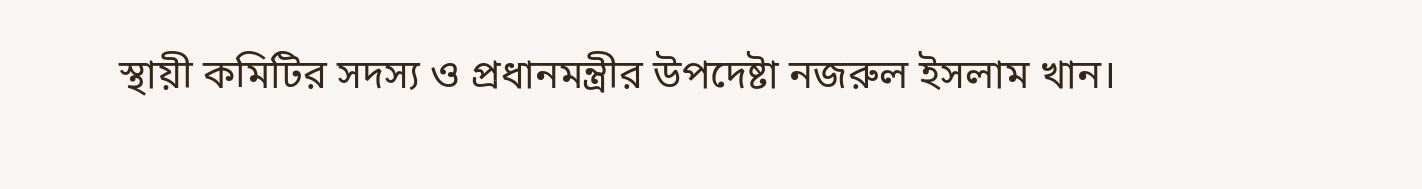স্থায়ী কমিটির সদস্য ও প্রধানমন্ত্রীর উপদেষ্টা নজরুল ইসলাম খান।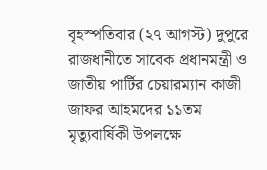বৃহস্পতিবার (২৭ আগস্ট) দুপুরে রাজধানীতে সাবেক প্রধানমন্ত্রী ও জাতীয় পার্টির চেয়ারম্যান কাজী জাফর আহমদের ১১তম মৃত্যুবার্ষিকী উপলক্ষে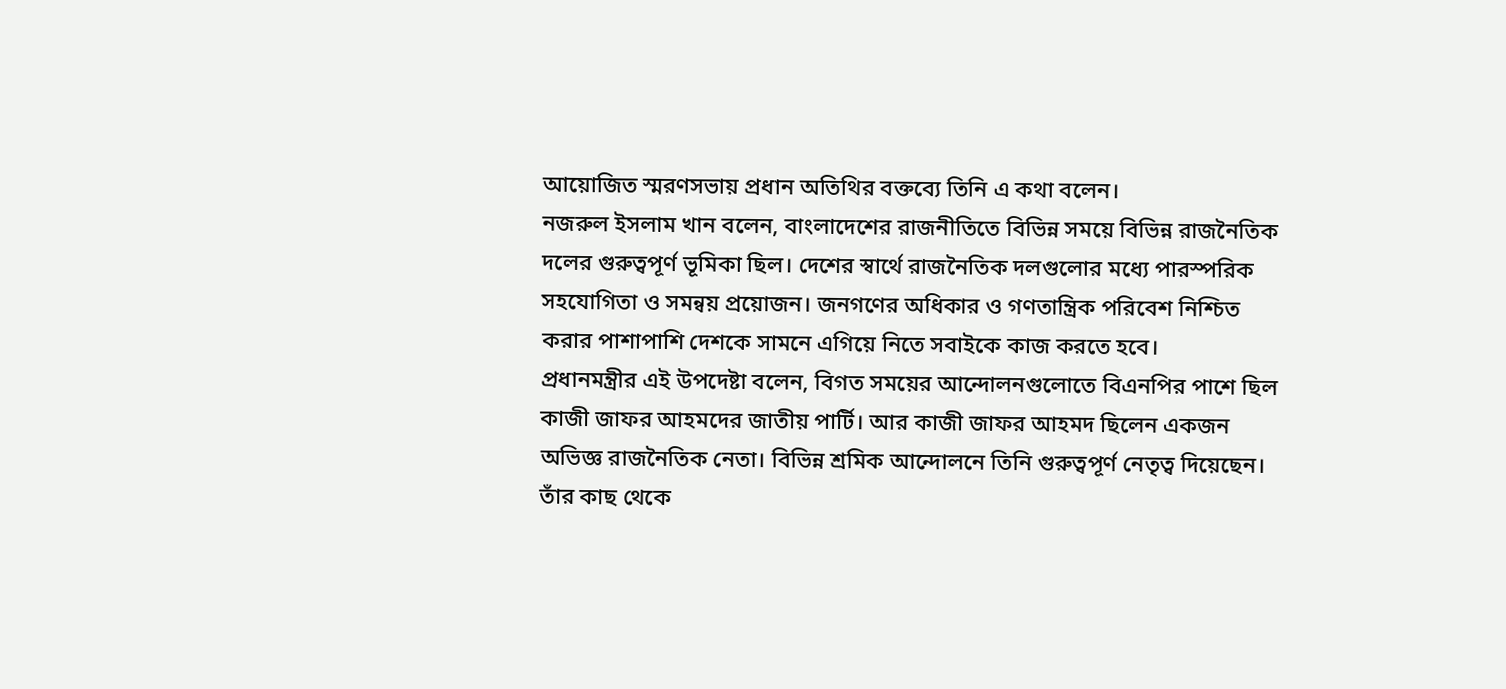আয়োজিত স্মরণসভায় প্রধান অতিথির বক্তব্যে তিনি এ কথা বলেন।
নজরুল ইসলাম খান বলেন, বাংলাদেশের রাজনীতিতে বিভিন্ন সময়ে বিভিন্ন রাজনৈতিক দলের গুরুত্বপূর্ণ ভূমিকা ছিল। দেশের স্বার্থে রাজনৈতিক দলগুলোর মধ্যে পারস্পরিক সহযোগিতা ও সমন্বয় প্রয়োজন। জনগণের অধিকার ও গণতান্ত্রিক পরিবেশ নিশ্চিত করার পাশাপাশি দেশকে সামনে এগিয়ে নিতে সবাইকে কাজ করতে হবে।
প্রধানমন্ত্রীর এই উপদেষ্টা বলেন, বিগত সময়ের আন্দোলনগুলোতে বিএনপির পাশে ছিল কাজী জাফর আহমদের জাতীয় পার্টি। আর কাজী জাফর আহমদ ছিলেন একজন অভিজ্ঞ রাজনৈতিক নেতা। বিভিন্ন শ্রমিক আন্দোলনে তিনি গুরুত্বপূর্ণ নেতৃত্ব দিয়েছেন। তাঁর কাছ থেকে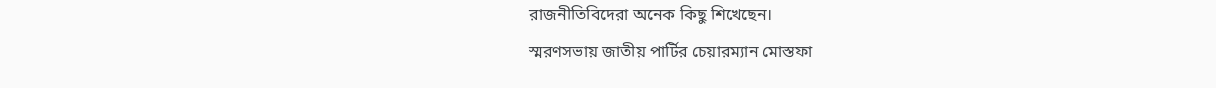রাজনীতিবিদেরা অনেক কিছু শিখেছেন।
স্মরণসভায় জাতীয় পার্টির চেয়ারম্যান মোস্তফা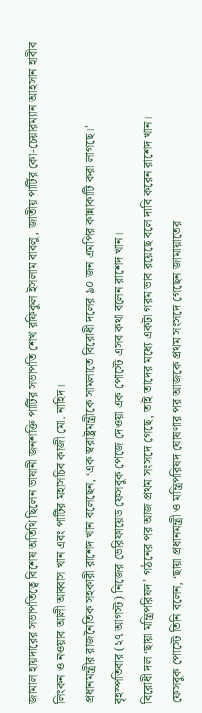জামাল হায়দারের সভাপতিত্বে বিশেষ অতিথি ছিলেন ভাষানী জনশক্তি পার্টির সভাপতি শেখ রফিকুল ইসলাম বাবলু, জাতীয় পার্টির কো-চেয়ারম্যান আহসান হাবীব লিংকন ও নওয়াব আলী আব্বাস খান এবং পার্টির মহাসচিব কাজী মো. নাহিদ।
প্রধানমন্ত্রীর রাজনৈতিক সহকারী রাশেদ খান বলেছেন, ‘এক স্বরাষ্ট্রমন্ত্রীকে সামলাতে বিরোধী দলের ৯০ জন এমপির কান্নাকাটি করা লাগছে।’
বৃহস্পতিবার (২৭ আগস্ট) নিজের ভেরিফায়েড ফেসবুক পেজে দেওয়া এক পোস্টে এসব কথা বলেন রাশেদ খান।
বিরোধী দল ‘ছায়া মন্ত্রিপরিষদ’ গঠনের পর আজ প্রথম সংসদে গেছে, তাই তাদের মধ্যে একটা গরম ভাব রয়েছে বলে দাবি করেন রাশেদ খান।
ফেসবুক পোস্টে তিনি বলেন, ‘ছায়া প্রধানমন্ত্রী ও মন্ত্রিপরিষদ ঘোষণার পর আজকে প্রথম সংসদে গেছেন জামায়াতের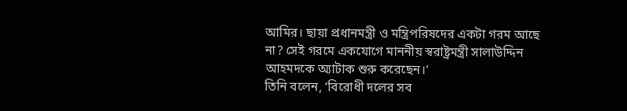আমির। ছায়া প্রধানমন্ত্রী ও মন্ত্রিপরিষদের একটা গরম আছে না? সেই গরমে একযোগে মাননীয় স্বরাষ্ট্রমন্ত্রী সালাউদ্দিন আহমদকে অ্যাটাক শুরু করেছেন।’
তিনি বলেন, ‘বিরোধী দলের সব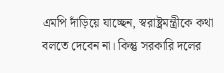এমপি দাঁড়িয়ে যাচ্ছেন, স্বরাষ্ট্রমন্ত্রীকে কথা বলতে দেবেন না। কিন্তু সরকারি দলের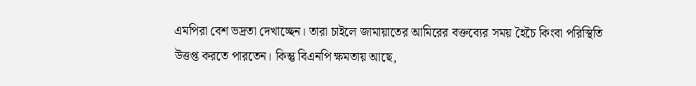এমপিরা বেশ ভদ্রতা দেখাচ্ছেন। তারা চাইলে জামায়াতের আমিরের বক্তব্যের সময় হৈচৈ কিংবা পরিস্থিতি উত্তপ্ত করতে পারতেন। কিন্তু বিএনপি ক্ষমতায় আছে,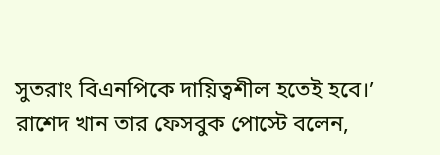সুতরাং বিএনপিকে দায়িত্বশীল হতেই হবে।’
রাশেদ খান তার ফেসবুক পোস্টে বলেন,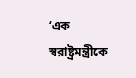‘এক স্বরাষ্ট্রমন্ত্রীকে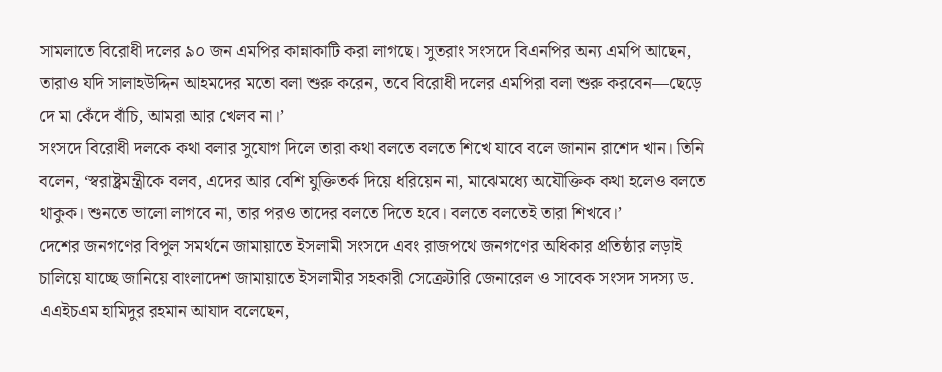সামলাতে বিরোধী দলের ৯০ জন এমপির কান্নাকাটি করা লাগছে। সুতরাং সংসদে বিএনপির অন্য এমপি আছেন, তারাও যদি সালাহউদ্দিন আহমদের মতো বলা শুরু করেন, তবে বিরোধী দলের এমপিরা বলা শুরু করবেন—ছেড়ে দে মা কেঁদে বাঁচি, আমরা আর খেলব না।’
সংসদে বিরোধী দলকে কথা বলার সুযোগ দিলে তারা কথা বলতে বলতে শিখে যাবে বলে জানান রাশেদ খান। তিনি বলেন, ‘স্বরাষ্ট্রমন্ত্রীকে বলব, এদের আর বেশি যুক্তিতর্ক দিয়ে ধরিয়েন না, মাঝেমধ্যে অযৌক্তিক কথা হলেও বলতে থাকুক। শুনতে ভালো লাগবে না, তার পরও তাদের বলতে দিতে হবে। বলতে বলতেই তারা শিখবে।’
দেশের জনগণের বিপুল সমর্থনে জামায়াতে ইসলামী সংসদে এবং রাজপথে জনগণের অধিকার প্রতিষ্ঠার লড়াই চালিয়ে যাচ্ছে জানিয়ে বাংলাদেশ জামায়াতে ইসলামীর সহকারী সেক্রেটারি জেনারেল ও সাবেক সংসদ সদস্য ড. এএইচএম হামিদুর রহমান আযাদ বলেছেন,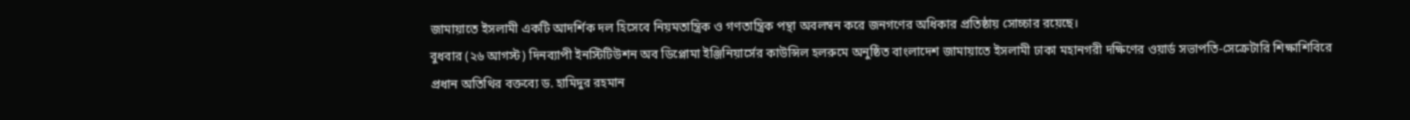জামায়াতে ইসলামী একটি আদর্শিক দল হিসেবে নিয়মতান্ত্রিক ও গণতান্ত্রিক পন্থা অবলম্বন করে জনগণের অধিকার প্রতিষ্ঠায় সোচ্চার রয়েছে।
বুধবার (২৬ আগস্ট) দিনব্যাপী ইনস্টিটিউশন অব ডিপ্লোমা ইঞ্জিনিয়ার্সের কাউন্সিল হলরুমে অনুষ্ঠিত বাংলাদেশ জামায়াতে ইসলামী ঢাকা মহানগরী দক্ষিণের ওয়ার্ড সভাপতি-সেক্রেটারি শিক্ষাশিবিরে প্রধান অতিথির বক্তব্যে ড. হামিদুর রহমান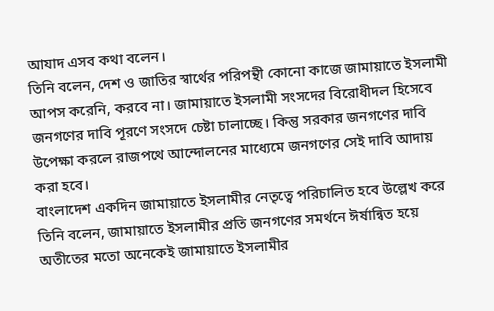আযাদ এসব কথা বলেন।
তিনি বলেন, দেশ ও জাতির স্বার্থের পরিপন্থী কোনো কাজে জামায়াতে ইসলামী আপস করেনি, করবে না। জামায়াতে ইসলামী সংসদের বিরোধীদল হিসেবে জনগণের দাবি পূরণে সংসদে চেষ্টা চালাচ্ছে। কিন্তু সরকার জনগণের দাবি উপেক্ষা করলে রাজপথে আন্দোলনের মাধ্যেমে জনগণের সেই দাবি আদায় করা হবে।
বাংলাদেশ একদিন জামায়াতে ইসলামীর নেতৃত্বে পরিচালিত হবে উল্লেখ করে তিনি বলেন, জামায়াতে ইসলামীর প্রতি জনগণের সমর্থনে ঈর্ষান্বিত হয়ে অতীতের মতো অনেকেই জামায়াতে ইসলামীর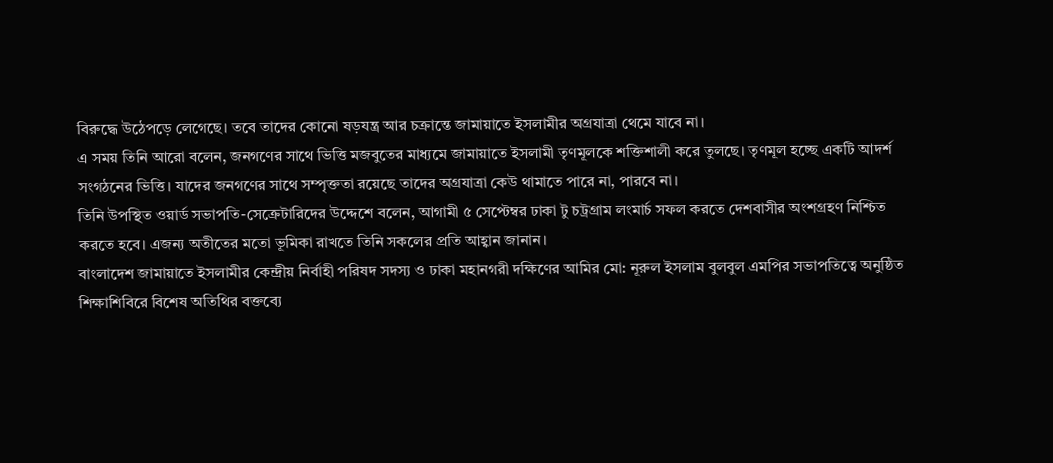বিরুদ্ধে উঠেপড়ে লেগেছে। তবে তাদের কোনো ষড়যন্ত্র আর চক্রান্তে জামায়াতে ইসলামীর অগ্রযাত্রা থেমে যাবে না।
এ সময় তিনি আরো বলেন, জনগণের সাথে ভিত্তি মজবুতের মাধ্যমে জামায়াতে ইসলামী তৃণমূলকে শক্তিশালী করে তুলছে। তৃণমূল হচ্ছে একটি আদর্শ সংগঠনের ভিত্তি। যাদের জনগণের সাথে সম্পৃক্ততা রয়েছে তাদের অগ্রযাত্রা কেউ থামাতে পারে না, পারবে না।
তিনি উপস্থিত ওয়ার্ড সভাপতি-সেক্রেটারিদের উদ্দেশে বলেন, আগামী ৫ সেপ্টেম্বর ঢাকা টু চট্রগ্রাম লংমার্চ সফল করতে দেশবাসীর অংশগ্রহণ নিশ্চিত করতে হবে। এজন্য অতীতের মতো ভূমিকা রাখতে তিনি সকলের প্রতি আহ্বান জানান।
বাংলাদেশ জামায়াতে ইসলামীর কেন্দ্রীয় নির্বাহী পরিষদ সদস্য ও ঢাকা মহানগরী দক্ষিণের আমির মো: নূরুল ইসলাম বুলবুল এমপির সভাপতিত্বে অনুষ্ঠিত শিক্ষাশিবিরে বিশেষ অতিথির বক্তব্যে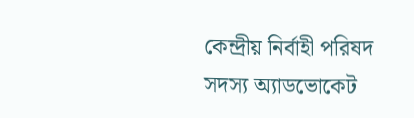কেন্দ্রীয় নির্বাহী পরিষদ সদস্য অ্যাডভোকেট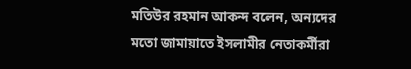মতিউর রহমান আকন্দ বলেন, অন্যদের মতো জামায়াতে ইসলামীর নেতাকর্মীরা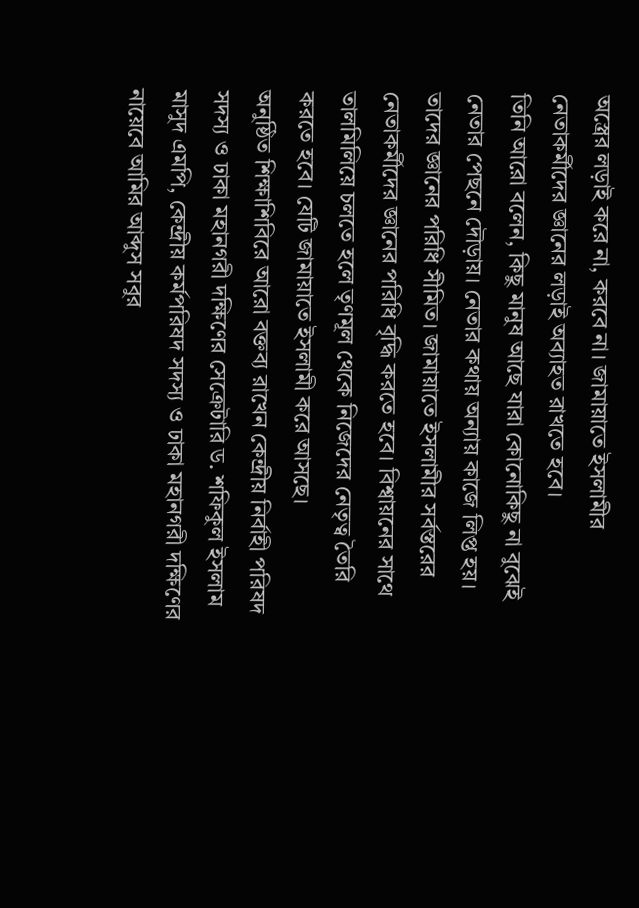অস্ত্রের লড়াই করে না, করবে না। জামায়াতে ইসলামীর নেতাকর্মীদের জ্ঞানের লড়াই অব্যাহত রাখতে হবে।
তিনি আরো বলেন, কিছু মানুষ আছে যারা কোনোকিছু না বুঝেই নেতার পেছনে দৌড়ায়। নেতার কথায় অন্যায় কাজে লিপ্ত হয়। তাদের জ্ঞানের পরিধি সীমিত। জামায়াতে ইসলামীর সর্বস্তরের নেতাকর্মীদের জ্ঞানের পরিধি বৃদ্ধি করতে হবে। বিশ্বায়নের সাথে তালমিলিয়ে চলতে হলে তৃণমূল থেকে নিজেদের নেতৃত্ব তৈরি করতে হবে। যেটি জামায়াতে ইসলামী করে আসছে।
অনুষ্ঠিত শিক্ষাশিবিরে আরো বক্তব্য রাখেন কেন্দ্রীয় নির্বাহী পরিষদ সদস্য ও ঢাকা মহানগরী দক্ষিণের সেক্রেটারি ড. শফিকুল ইসলাম মাসুদ এমপি, কেন্দ্রীয় কর্মপরিষদ সদস্য ও ঢাকা মহানগরী দক্ষিণের নায়েবে আমির আব্দুস সবুর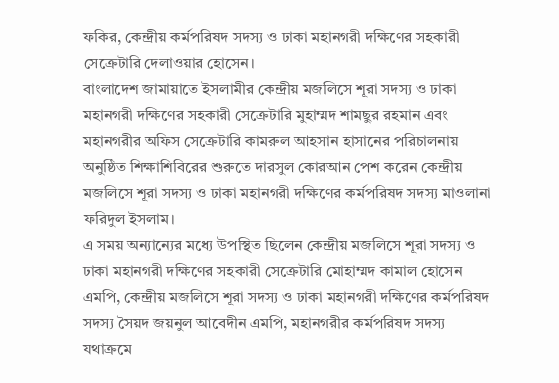ফকির, কেন্দ্রীয় কর্মপরিষদ সদস্য ও ঢাকা মহানগরী দক্ষিণের সহকারী সেক্রেটারি দেলাওয়ার হোসেন।
বাংলাদেশ জামায়াতে ইসলামীর কেন্দ্রীয় মজলিসে শূরা সদস্য ও ঢাকা মহানগরী দক্ষিণের সহকারী সেক্রেটারি মুহাম্মদ শামছুর রহমান এবং মহানগরীর অফিস সেক্রেটারি কামরুল আহসান হাসানের পরিচালনায় অনুষ্ঠিত শিক্ষাশিবিরের শুরুতে দারসুল কোরআন পেশ করেন কেন্দ্রীয় মজলিসে শূরা সদস্য ও ঢাকা মহানগরী দক্ষিণের কর্মপরিষদ সদস্য মাওলানা ফরিদুল ইসলাম।
এ সময় অন্যান্যের মধ্যে উপস্থিত ছিলেন কেন্দ্রীয় মজলিসে শূরা সদস্য ও ঢাকা মহানগরী দক্ষিণের সহকারী সেক্রেটারি মোহাম্মদ কামাল হোসেন এমপি, কেন্দ্রীয় মজলিসে শূরা সদস্য ও ঢাকা মহানগরী দক্ষিণের কর্মপরিষদ সদস্য সৈয়দ জয়নুল আবেদীন এমপি, মহানগরীর কর্মপরিষদ সদস্য যথাক্রমে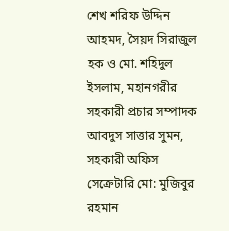শেখ শরিফ উদ্দিন আহমদ, সৈয়দ সিরাজুল হক ও মো. শহিদুল ইসলাম, মহানগরীর সহকারী প্রচার সম্পাদক আবদুস সাত্তার সুমন, সহকারী অফিস সেক্রেটারি মো: মুজিবুর রহমান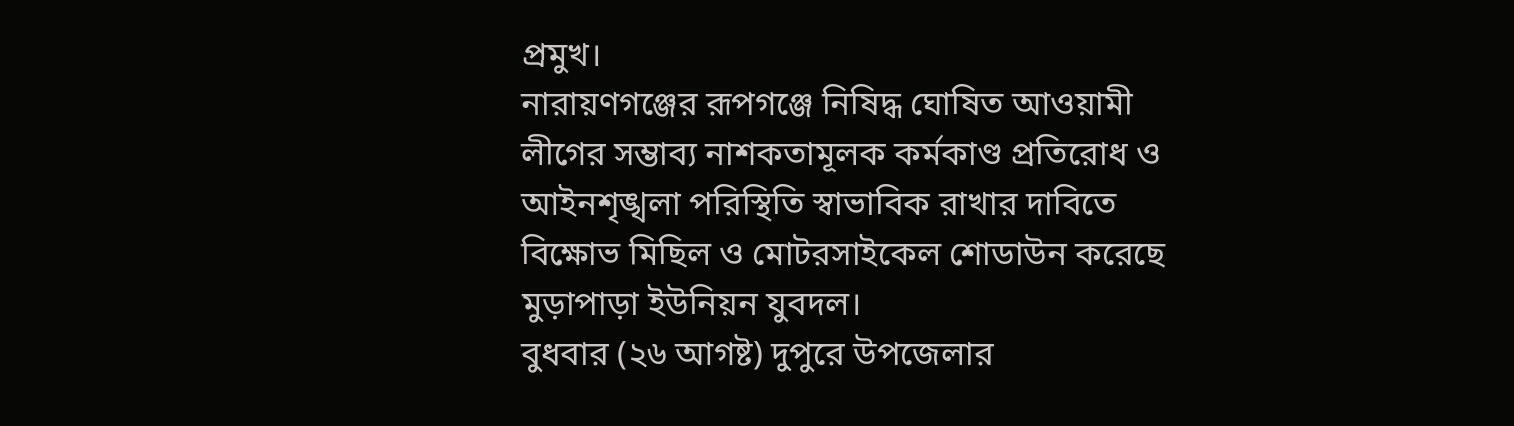প্রমুখ।
নারায়ণগঞ্জের রূপগঞ্জে নিষিদ্ধ ঘোষিত আওয়ামী লীগের সম্ভাব্য নাশকতামূলক কর্মকাণ্ড প্রতিরোধ ও আইনশৃঙ্খলা পরিস্থিতি স্বাভাবিক রাখার দাবিতে বিক্ষোভ মিছিল ও মোটরসাইকেল শোডাউন করেছে মুড়াপাড়া ইউনিয়ন যুবদল।
বুধবার (২৬ আগষ্ট) দুপুরে উপজেলার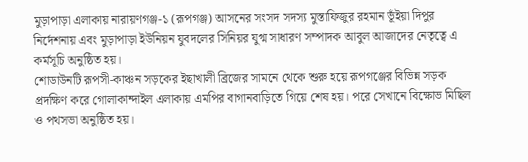মুড়াপাড়া এলাকায় নারায়ণগঞ্জ-১ (রূপগঞ্জ) আসনের সংসদ সদস্য মুস্তাফিজুর রহমান ভূঁইয়া দিপুর নির্দেশনায় এবং মুড়াপাড়া ইউনিয়ন যুবদলের সিনিয়র যুগ্ম সাধারণ সম্পাদক আবুল আজাদের নেতৃত্বে এ কর্মসূচি অনুষ্ঠিত হয়।
শোডাউনটি রূপসী-কাঞ্চন সড়কের ইছাখালী ব্রিজের সামনে থেকে শুরু হয়ে রূপগঞ্জের বিভিন্ন সড়ক প্রদক্ষিণ করে গোলাকান্দাইল এলাকায় এমপির বাগানবাড়িতে গিয়ে শেষ হয়। পরে সেখানে বিক্ষোভ মিছিল ও পথসভা অনুষ্ঠিত হয়।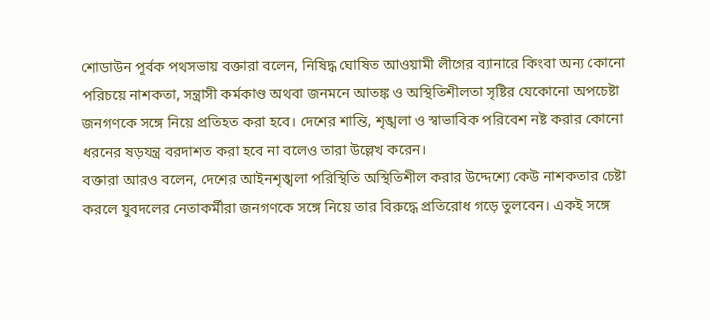শোডাউন পূর্বক পথসভায় বক্তারা বলেন, নিষিদ্ধ ঘোষিত আওয়ামী লীগের ব্যানারে কিংবা অন্য কোনো পরিচয়ে নাশকতা, সন্ত্রাসী কর্মকাণ্ড অথবা জনমনে আতঙ্ক ও অস্থিতিশীলতা সৃষ্টির যেকোনো অপচেষ্টা জনগণকে সঙ্গে নিয়ে প্রতিহত করা হবে। দেশের শান্তি, শৃঙ্খলা ও স্বাভাবিক পরিবেশ নষ্ট করার কোনো ধরনের ষড়যন্ত্র বরদাশত করা হবে না বলেও তারা উল্লেখ করেন।
বক্তারা আরও বলেন, দেশের আইনশৃঙ্খলা পরিস্থিতি অস্থিতিশীল করার উদ্দেশ্যে কেউ নাশকতার চেষ্টা করলে যুবদলের নেতাকর্মীরা জনগণকে সঙ্গে নিয়ে তার বিরুদ্ধে প্রতিরোধ গড়ে তুলবেন। একই সঙ্গে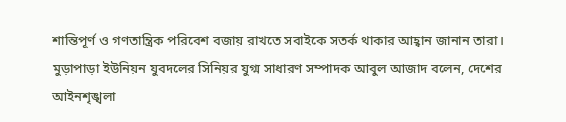শান্তিপূর্ণ ও গণতান্ত্রিক পরিবেশ বজায় রাখতে সবাইকে সতর্ক থাকার আহ্বান জানান তারা।
মুড়াপাড়া ইউনিয়ন যুবদলের সিনিয়র যুগ্ম সাধারণ সম্পাদক আবুল আজাদ বলেন, দেশের আইনশৃঙ্খলা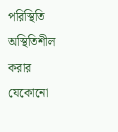পরিস্থিতি অস্থিতিশীল করার যেকোনো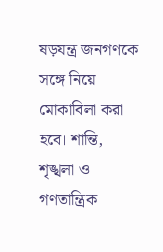ষড়যন্ত্র জনগণকে সঙ্গে নিয়ে মোকাবিলা করা হবে। শান্তি, শৃঙ্খলা ও গণতান্ত্রিক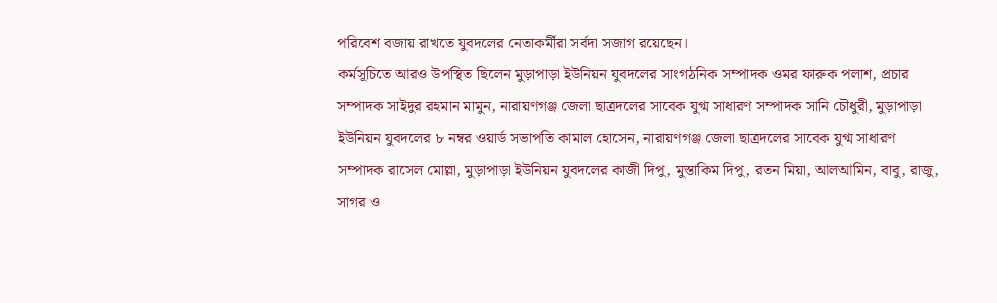পরিবেশ বজায় রাখতে যুবদলের নেতাকর্মীরা সর্বদা সজাগ রয়েছেন।
কর্মসূচিতে আরও উপস্থিত ছিলেন মুড়াপাড়া ইউনিয়ন যুবদলের সাংগঠনিক সম্পাদক ওমর ফারুক পলাশ, প্রচার সম্পাদক সাইদুর রহমান মামুন, নারায়ণগঞ্জ জেলা ছাত্রদলের সাবেক যুগ্ম সাধারণ সম্পাদক সানি চৌধুরী, মুড়াপাড়া ইউনিয়ন যুবদলের ৮ নম্বর ওয়ার্ড সভাপতি কামাল হোসেন, নারায়ণগঞ্জ জেলা ছাত্রদলের সাবেক যুগ্ম সাধারণ সম্পাদক রাসেল মোল্লা, মুড়াপাড়া ইউনিয়ন যুবদলের কাজী দিপু, মুস্তাকিম দিপু, রতন মিয়া, আলআমিন, বাবু, রাজু, সাগর ও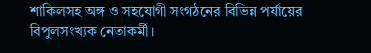শাকিলসহ অঙ্গ ও সহযোগী সংগঠনের বিভিন্ন পর্যায়ের বিপুলসংখ্যক নেতাকর্মী।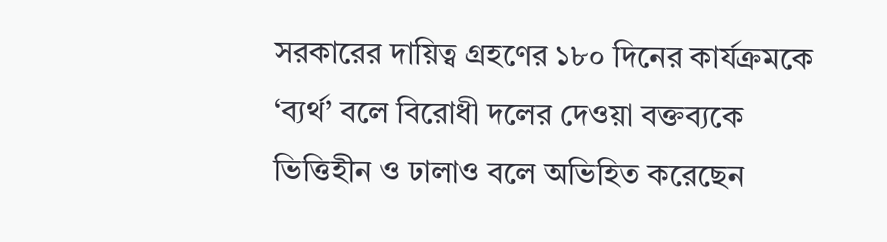সরকারের দায়িত্ব গ্রহণের ১৮০ দিনের কার্যক্রমকে ‘ব্যর্থ’ বলে বিরোধী দলের দেওয়া বক্তব্যকে ভিত্তিহীন ও ঢালাও বলে অভিহিত করেছেন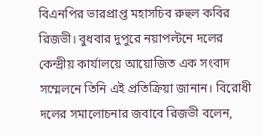বিএনপির ভারপ্রাপ্ত মহাসচিব রুহুল কবির রিজভী। বুধবার দুপুরে নয়াপল্টনে দলের কেন্দ্রীয় কার্যালয়ে আয়োজিত এক সংবাদ সম্মেলনে তিনি এই প্রতিক্রিয়া জানান। বিরোধী দলের সমালোচনার জবাবে রিজভী বলেন,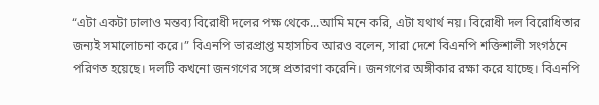“এটা একটা ঢালাও মন্তব্য বিরোধী দলের পক্ষ থেকে...আমি মনে করি, এটা যথার্থ নয়। বিরোধী দল বিরোধিতার জন্যই সমালোচনা করে।” বিএনপি ভারপ্রাপ্ত মহাসচিব আরও বলেন, সারা দেশে বিএনপি শক্তিশালী সংগঠনে পরিণত হয়েছে। দলটি কখনো জনগণের সঙ্গে প্রতারণা করেনি। জনগণের অঙ্গীকার রক্ষা করে যাচ্ছে। বিএনপি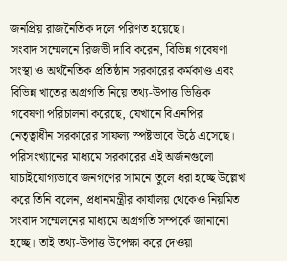জনপ্রিয় রাজনৈতিক দলে পরিণত হয়েছে।
সংবাদ সম্মেলনে রিজভী দাবি করেন, বিভিন্ন গবেষণা সংস্থা ও অর্থনৈতিক প্রতিষ্ঠান সরকারের কর্মকাণ্ড এবং বিভিন্ন খাতের অগ্রগতি নিয়ে তথ্য-উপাত্ত ভিত্তিক গবেষণা পরিচালনা করেছে, যেখানে বিএনপির নেতৃত্বাধীন সরকারের সাফল্য স্পষ্টভাবে উঠে এসেছে। পরিসংখ্যানের মাধ্যমে সরকারের এই অর্জনগুলো যাচাইযোগ্যভাবে জনগণের সামনে তুলে ধরা হচ্ছে উল্লেখ করে তিনি বলেন, প্রধানমন্ত্রীর কার্যালয় থেকেও নিয়মিত সংবাদ সম্মেলনের মাধ্যমে অগ্রগতি সম্পর্কে জানানো হচ্ছে। তাই তথ্য-উপাত্ত উপেক্ষা করে দেওয়া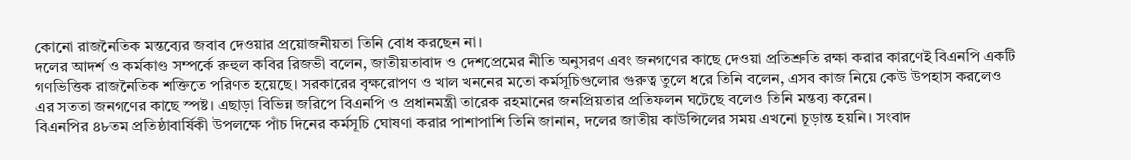কোনো রাজনৈতিক মন্তব্যের জবাব দেওয়ার প্রয়োজনীয়তা তিনি বোধ করছেন না।
দলের আদর্শ ও কর্মকাণ্ড সম্পর্কে রুহুল কবির রিজভী বলেন, জাতীয়তাবাদ ও দেশপ্রেমের নীতি অনুসরণ এবং জনগণের কাছে দেওয়া প্রতিশ্রুতি রক্ষা করার কারণেই বিএনপি একটি গণভিত্তিক রাজনৈতিক শক্তিতে পরিণত হয়েছে। সরকারের বৃক্ষরোপণ ও খাল খননের মতো কর্মসূচিগুলোর গুরুত্ব তুলে ধরে তিনি বলেন, এসব কাজ নিয়ে কেউ উপহাস করলেও এর সততা জনগণের কাছে স্পষ্ট। এছাড়া বিভিন্ন জরিপে বিএনপি ও প্রধানমন্ত্রী তারেক রহমানের জনপ্রিয়তার প্রতিফলন ঘটেছে বলেও তিনি মন্তব্য করেন।
বিএনপির ৪৮তম প্রতিষ্ঠাবার্ষিকী উপলক্ষে পাঁচ দিনের কর্মসূচি ঘোষণা করার পাশাপাশি তিনি জানান, দলের জাতীয় কাউন্সিলের সময় এখনো চূড়ান্ত হয়নি। সংবাদ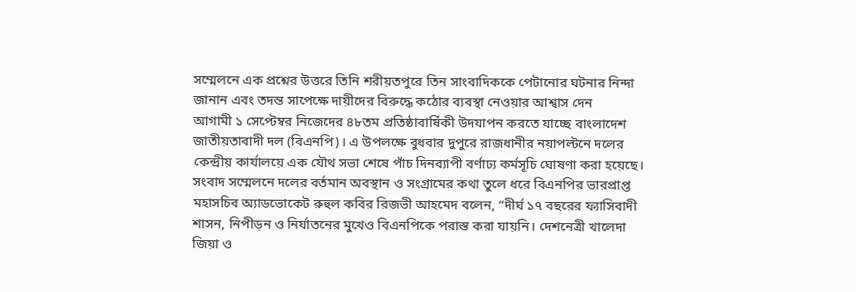সম্মেলনে এক প্রশ্নের উত্তরে তিনি শরীয়তপুরে তিন সাংবাদিককে পেটানোর ঘটনার নিন্দা জানান এবং তদন্ত সাপেক্ষে দায়ীদের বিরুদ্ধে কঠোর ব্যবস্থা নেওয়ার আশ্বাস দেন
আগামী ১ সেপ্টেম্বর নিজেদের ৪৮তম প্রতিষ্ঠাবার্ষিকী উদযাপন করতে যাচ্ছে বাংলাদেশ জাতীয়তাবাদী দল (বিএনপি)। এ উপলক্ষে বুধবার দুপুরে রাজধানীর নয়াপল্টনে দলের কেন্দ্রীয় কার্যালয়ে এক যৌথ সভা শেষে পাঁচ দিনব্যাপী বর্ণাঢ্য কর্মসূচি ঘোষণা করা হয়েছে।
সংবাদ সম্মেলনে দলের বর্তমান অবস্থান ও সংগ্রামের কথা তুলে ধরে বিএনপির ভারপ্রাপ্ত মহাসচিব অ্যাডভোকেট রুহুল কবির রিজভী আহমেদ বলেন, “দীর্ঘ ১৭ বছরের ফ্যাসিবাদী শাসন, নিপীড়ন ও নির্যাতনের মুখেও বিএনপিকে পরাস্ত করা যায়নি। দেশনেত্রী খালেদা জিয়া ও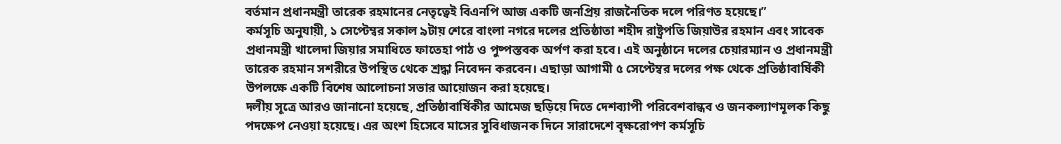বর্তমান প্রধানমন্ত্রী তারেক রহমানের নেতৃত্বেই বিএনপি আজ একটি জনপ্রিয় রাজনৈতিক দলে পরিণত হয়েছে।”
কর্মসূচি অনুযায়ী, ১ সেপ্টেম্বর সকাল ৯টায় শেরে বাংলা নগরে দলের প্রতিষ্ঠাতা শহীদ রাষ্ট্রপতি জিয়াউর রহমান এবং সাবেক প্রধানমন্ত্রী খালেদা জিয়ার সমাধিতে ফাতেহা পাঠ ও পুষ্পস্তবক অর্পণ করা হবে। এই অনুষ্ঠানে দলের চেয়ারম্যান ও প্রধানমন্ত্রী তারেক রহমান সশরীরে উপস্থিত থেকে শ্রদ্ধা নিবেদন করবেন। এছাড়া আগামী ৫ সেপ্টেম্বর দলের পক্ষ থেকে প্রতিষ্ঠাবার্ষিকী উপলক্ষে একটি বিশেষ আলোচনা সভার আয়োজন করা হয়েছে।
দলীয় সূত্রে আরও জানানো হয়েছে, প্রতিষ্ঠাবার্ষিকীর আমেজ ছড়িয়ে দিতে দেশব্যাপী পরিবেশবান্ধব ও জনকল্যাণমূলক কিছু পদক্ষেপ নেওয়া হয়েছে। এর অংশ হিসেবে মাসের সুবিধাজনক দিনে সারাদেশে বৃক্ষরোপণ কর্মসূচি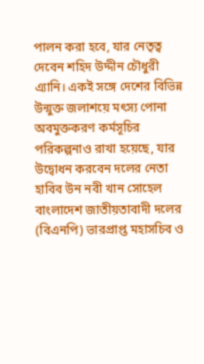পালন করা হবে, যার নেতৃত্ব দেবেন শহিদ উদ্দীন চৌধুরী এ্যানি। একই সঙ্গে দেশের বিভিন্ন উন্মুক্ত জলাশয়ে মৎস্য পোনা অবমুক্তকরণ কর্মসূচির পরিকল্পনাও রাখা হয়েছে, যার উদ্বোধন করবেন দলের নেতা হাবিব উন নবী খান সোহেল
বাংলাদেশ জাতীয়তাবাদী দলের (বিএনপি) ভারপ্রাপ্ত মহাসচিব ও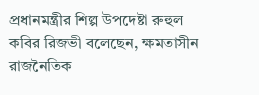প্রধানমন্ত্রীর শিল্প উপদেষ্টা রুহুল কবির রিজভী বলেছেন, ক্ষমতাসীন রাজনৈতিক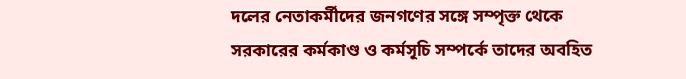দলের নেতাকর্মীদের জনগণের সঙ্গে সম্পৃক্ত থেকে সরকারের কর্মকাণ্ড ও কর্মসূচি সম্পর্কে তাদের অবহিত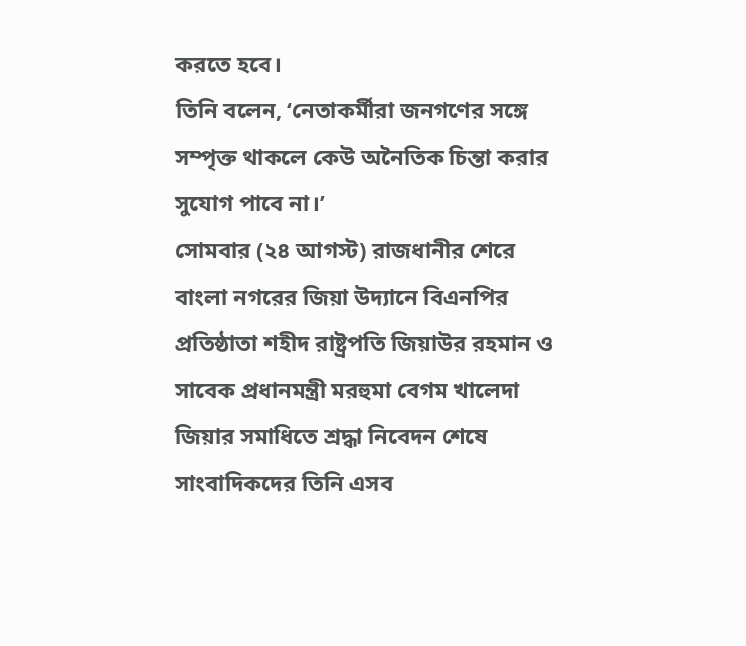করতে হবে।
তিনি বলেন, ‘নেতাকর্মীরা জনগণের সঙ্গে সম্পৃক্ত থাকলে কেউ অনৈতিক চিন্তা করার সুযোগ পাবে না।’
সোমবার (২৪ আগস্ট) রাজধানীর শেরে বাংলা নগরের জিয়া উদ্যানে বিএনপির প্রতিষ্ঠাতা শহীদ রাষ্ট্রপতি জিয়াউর রহমান ও সাবেক প্রধানমন্ত্রী মরহুমা বেগম খালেদা জিয়ার সমাধিতে শ্রদ্ধা নিবেদন শেষে সাংবাদিকদের তিনি এসব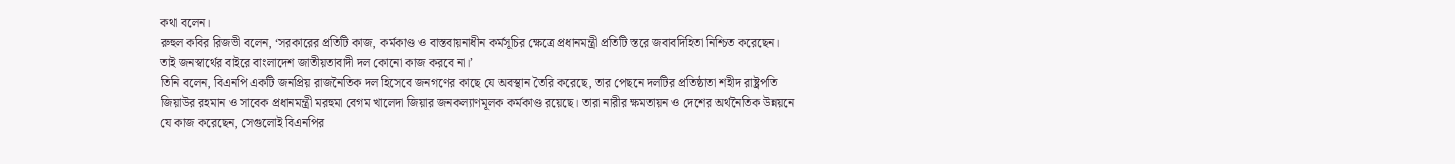কথা বলেন।
রুহুল কবির রিজভী বলেন, ‘সরকারের প্রতিটি কাজ, কর্মকাণ্ড ও বাস্তবায়নাধীন কর্মসূচির ক্ষেত্রে প্রধানমন্ত্রী প্রতিটি স্তরে জবাবদিহিতা নিশ্চিত করেছেন। তাই জনস্বার্থের বাইরে বাংলাদেশ জাতীয়তাবাদী দল কোনো কাজ করবে না।’
তিনি বলেন, বিএনপি একটি জনপ্রিয় রাজনৈতিক দল হিসেবে জনগণের কাছে যে অবস্থান তৈরি করেছে, তার পেছনে দলটির প্রতিষ্ঠাতা শহীদ রাষ্ট্রপতি জিয়াউর রহমান ও সাবেক প্রধানমন্ত্রী মরহুমা বেগম খালেদা জিয়ার জনকল্যাণমূলক কর্মকাণ্ড রয়েছে। তারা নারীর ক্ষমতায়ন ও দেশের অর্থনৈতিক উন্নয়নে যে কাজ করেছেন, সেগুলোই বিএনপির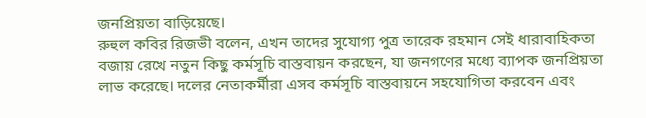জনপ্রিয়তা বাড়িয়েছে।
রুহুল কবির রিজভী বলেন, এখন তাদের সুযোগ্য পুত্র তারেক রহমান সেই ধারাবাহিকতা বজায় রেখে নতুন কিছু কর্মসূচি বাস্তবায়ন করছেন, যা জনগণের মধ্যে ব্যাপক জনপ্রিয়তা লাভ করেছে। দলের নেতাকর্মীরা এসব কর্মসূচি বাস্তবায়নে সহযোগিতা করবেন এবং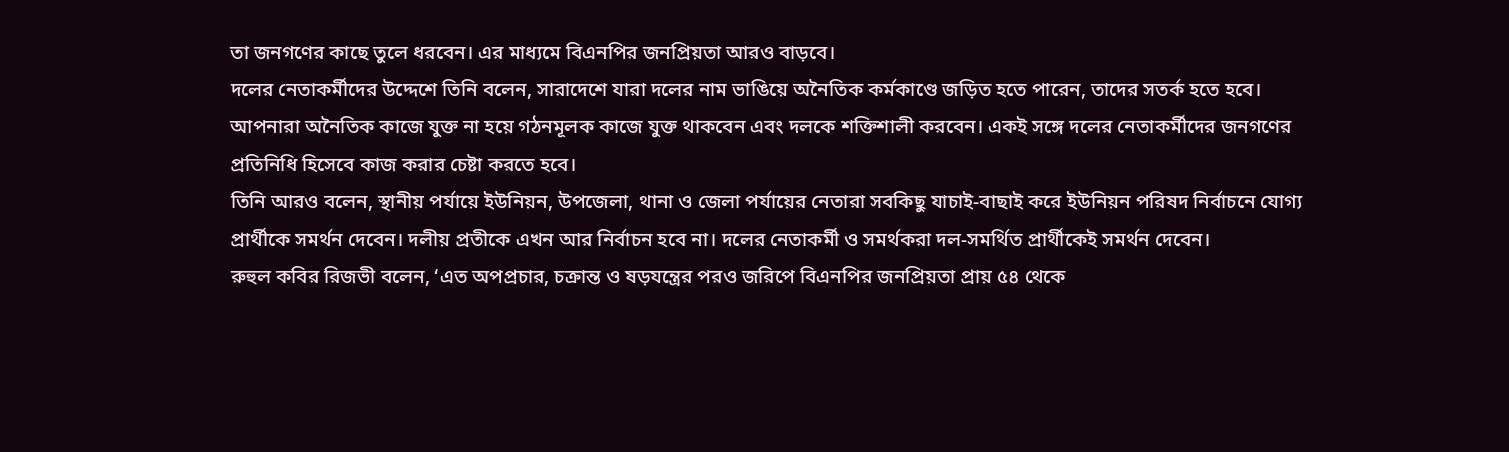তা জনগণের কাছে তুলে ধরবেন। এর মাধ্যমে বিএনপির জনপ্রিয়তা আরও বাড়বে।
দলের নেতাকর্মীদের উদ্দেশে তিনি বলেন, সারাদেশে যারা দলের নাম ভাঙিয়ে অনৈতিক কর্মকাণ্ডে জড়িত হতে পারেন, তাদের সতর্ক হতে হবে। আপনারা অনৈতিক কাজে যুক্ত না হয়ে গঠনমূলক কাজে যুক্ত থাকবেন এবং দলকে শক্তিশালী করবেন। একই সঙ্গে দলের নেতাকর্মীদের জনগণের প্রতিনিধি হিসেবে কাজ করার চেষ্টা করতে হবে।
তিনি আরও বলেন, স্থানীয় পর্যায়ে ইউনিয়ন, উপজেলা, থানা ও জেলা পর্যায়ের নেতারা সবকিছু যাচাই-বাছাই করে ইউনিয়ন পরিষদ নির্বাচনে যোগ্য প্রার্থীকে সমর্থন দেবেন। দলীয় প্রতীকে এখন আর নির্বাচন হবে না। দলের নেতাকর্মী ও সমর্থকরা দল-সমর্থিত প্রার্থীকেই সমর্থন দেবেন।
রুহুল কবির রিজভী বলেন, ‘এত অপপ্রচার, চক্রান্ত ও ষড়যন্ত্রের পরও জরিপে বিএনপির জনপ্রিয়তা প্রায় ৫৪ থেকে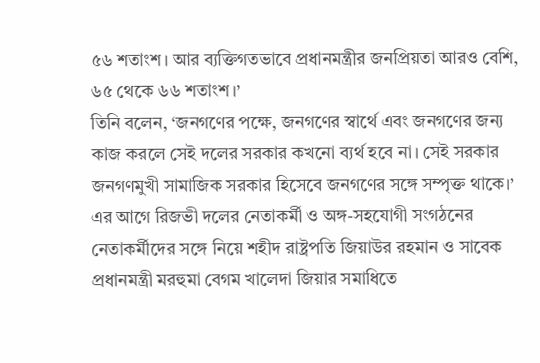৫৬ শতাংশ। আর ব্যক্তিগতভাবে প্রধানমন্ত্রীর জনপ্রিয়তা আরও বেশি, ৬৫ থেকে ৬৬ শতাংশ।’
তিনি বলেন, ‘জনগণের পক্ষে, জনগণের স্বার্থে এবং জনগণের জন্য কাজ করলে সেই দলের সরকার কখনো ব্যর্থ হবে না। সেই সরকার জনগণমুখী সামাজিক সরকার হিসেবে জনগণের সঙ্গে সম্পৃক্ত থাকে।’
এর আগে রিজভী দলের নেতাকর্মী ও অঙ্গ-সহযোগী সংগঠনের নেতাকর্মীদের সঙ্গে নিয়ে শহীদ রাষ্ট্রপতি জিয়াউর রহমান ও সাবেক প্রধানমন্ত্রী মরহুমা বেগম খালেদা জিয়ার সমাধিতে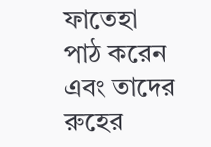ফাতেহা পাঠ করেন এবং তাদের রুহের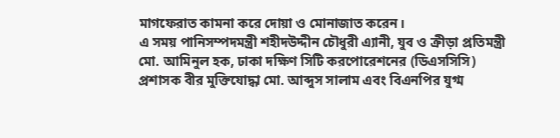মাগফেরাত কামনা করে দোয়া ও মোনাজাত করেন।
এ সময় পানিসম্পদমন্ত্রী শহীদউদ্দীন চৌধুরী এ্যানী, যুব ও ক্রীড়া প্রতিমন্ত্রী মো. আমিনুল হক, ঢাকা দক্ষিণ সিটি করপোরেশনের (ডিএসসিসি) প্রশাসক বীর মুক্তিযোদ্ধা মো. আব্দুস সালাম এবং বিএনপির যুগ্ম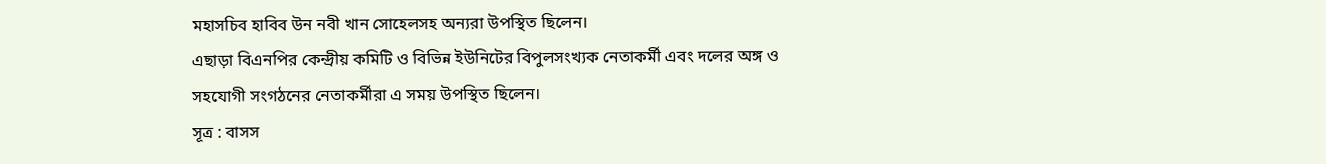মহাসচিব হাবিব উন নবী খান সোহেলসহ অন্যরা উপস্থিত ছিলেন।
এছাড়া বিএনপির কেন্দ্রীয় কমিটি ও বিভিন্ন ইউনিটের বিপুলসংখ্যক নেতাকর্মী এবং দলের অঙ্গ ও সহযোগী সংগঠনের নেতাকর্মীরা এ সময় উপস্থিত ছিলেন।
সূত্র : বাসস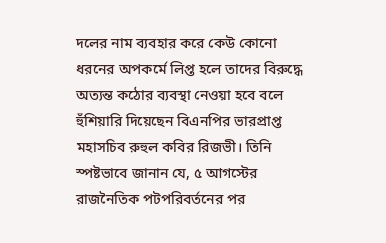দলের নাম ব্যবহার করে কেউ কোনো ধরনের অপকর্মে লিপ্ত হলে তাদের বিরুদ্ধে অত্যন্ত কঠোর ব্যবস্থা নেওয়া হবে বলে হুঁশিয়ারি দিয়েছেন বিএনপির ভারপ্রাপ্ত মহাসচিব রুহুল কবির রিজভী। তিনি স্পষ্টভাবে জানান যে, ৫ আগস্টের রাজনৈতিক পটপরিবর্তনের পর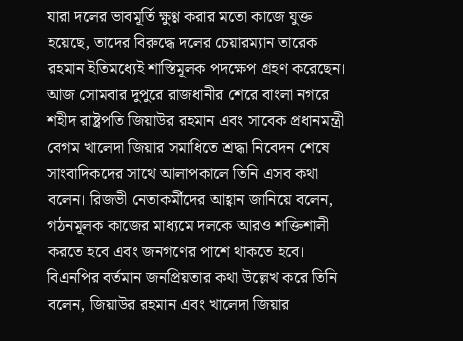যারা দলের ভাবমূর্তি ক্ষুণ্ণ করার মতো কাজে যুক্ত হয়েছে, তাদের বিরুদ্ধে দলের চেয়ারম্যান তারেক রহমান ইতিমধ্যেই শাস্তিমূলক পদক্ষেপ গ্রহণ করেছেন।
আজ সোমবার দুপুরে রাজধানীর শেরে বাংলা নগরে শহীদ রাষ্ট্রপতি জিয়াউর রহমান এবং সাবেক প্রধানমন্ত্রী বেগম খালেদা জিয়ার সমাধিতে শ্রদ্ধা নিবেদন শেষে সাংবাদিকদের সাথে আলাপকালে তিনি এসব কথা বলেন। রিজভী নেতাকর্মীদের আহ্বান জানিয়ে বলেন, গঠনমূলক কাজের মাধ্যমে দলকে আরও শক্তিশালী করতে হবে এবং জনগণের পাশে থাকতে হবে।
বিএনপির বর্তমান জনপ্রিয়তার কথা উল্লেখ করে তিনি বলেন, জিয়াউর রহমান এবং খালেদা জিয়ার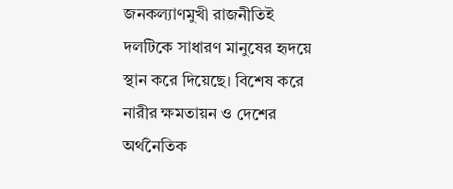জনকল্যাণমুখী রাজনীতিই দলটিকে সাধারণ মানুষের হৃদয়ে স্থান করে দিয়েছে। বিশেষ করে নারীর ক্ষমতায়ন ও দেশের অর্থনৈতিক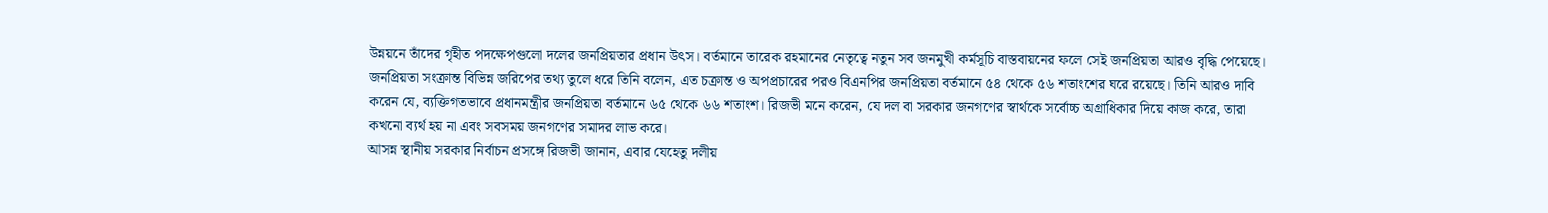উন্নয়নে তাঁদের গৃহীত পদক্ষেপগুলো দলের জনপ্রিয়তার প্রধান উৎস। বর্তমানে তারেক রহমানের নেতৃত্বে নতুন সব জনমুখী কর্মসূচি বাস্তবায়নের ফলে সেই জনপ্রিয়তা আরও বৃদ্ধি পেয়েছে।
জনপ্রিয়তা সংক্রান্ত বিভিন্ন জরিপের তথ্য তুলে ধরে তিনি বলেন, এত চক্রান্ত ও অপপ্রচারের পরও বিএনপির জনপ্রিয়তা বর্তমানে ৫৪ থেকে ৫৬ শতাংশের ঘরে রয়েছে। তিনি আরও দাবি করেন যে, ব্যক্তিগতভাবে প্রধানমন্ত্রীর জনপ্রিয়তা বর্তমানে ৬৫ থেকে ৬৬ শতাংশ। রিজভী মনে করেন, যে দল বা সরকার জনগণের স্বার্থকে সর্বোচ্চ অগ্রাধিকার দিয়ে কাজ করে, তারা কখনো ব্যর্থ হয় না এবং সবসময় জনগণের সমাদর লাভ করে।
আসন্ন স্থানীয় সরকার নির্বাচন প্রসঙ্গে রিজভী জানান, এবার যেহেতু দলীয়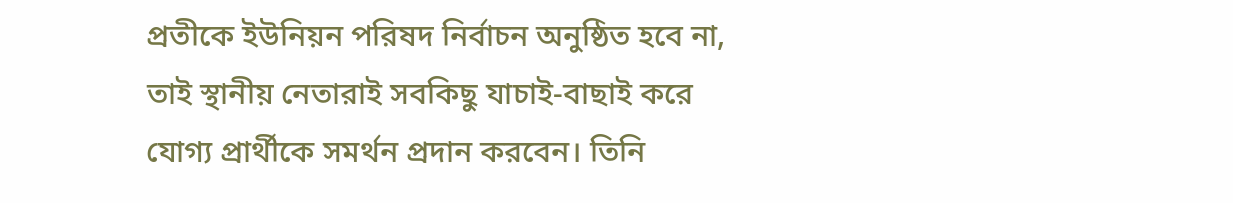প্রতীকে ইউনিয়ন পরিষদ নির্বাচন অনুষ্ঠিত হবে না, তাই স্থানীয় নেতারাই সবকিছু যাচাই-বাছাই করে যোগ্য প্রার্থীকে সমর্থন প্রদান করবেন। তিনি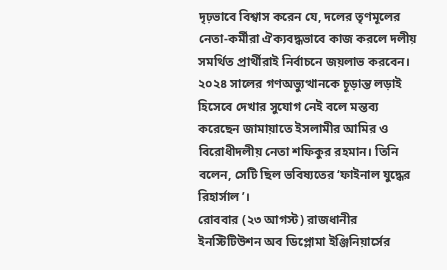দৃঢ়ভাবে বিশ্বাস করেন যে, দলের তৃণমূলের নেতা-কর্মীরা ঐক্যবদ্ধভাবে কাজ করলে দলীয় সমর্থিত প্রার্থীরাই নির্বাচনে জয়লাভ করবেন।
২০২৪ সালের গণঅভ্যুত্থানকে চূড়ান্ত লড়াই হিসেবে দেখার সুযোগ নেই বলে মন্তব্য করেছেন জামায়াতে ইসলামীর আমির ও বিরোধীদলীয় নেতা শফিকুর রহমান। তিনি বলেন, সেটি ছিল ভবিষ্যতের ‘ফাইনাল যুদ্ধের রিহার্সাল’।
রোববার (২৩ আগস্ট) রাজধানীর ইনস্টিটিউশন অব ডিপ্লোমা ইঞ্জিনিয়ার্সের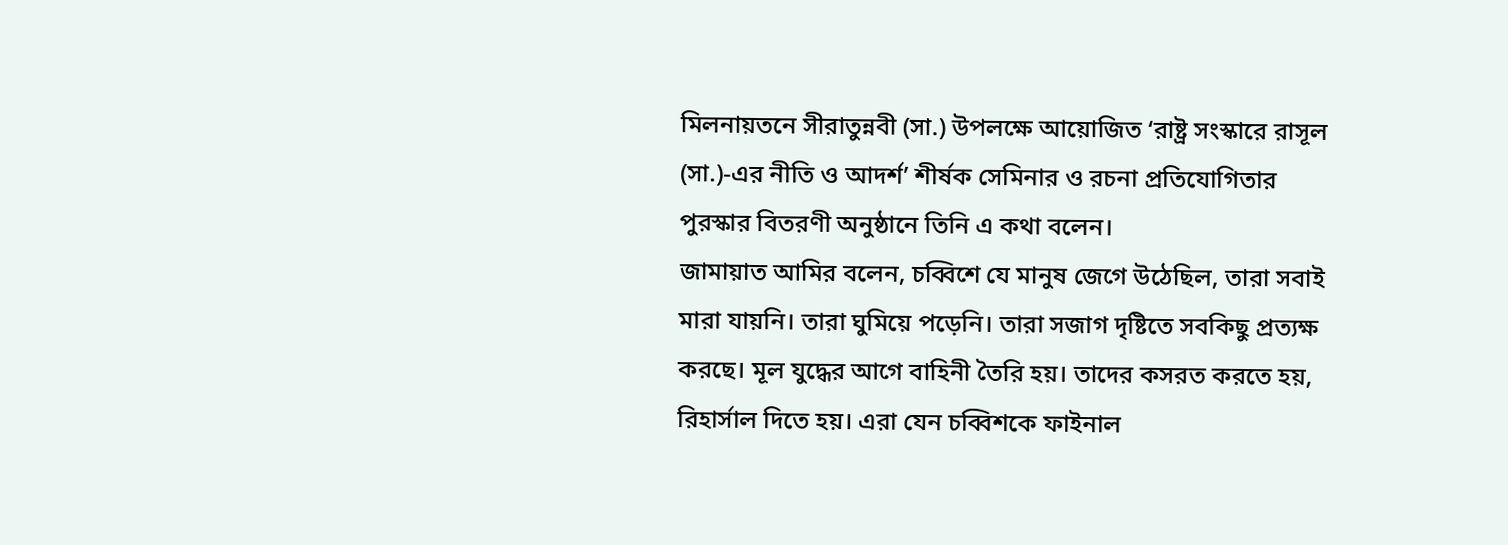মিলনায়তনে সীরাতুন্নবী (সা.) উপলক্ষে আয়োজিত ‘রাষ্ট্র সংস্কারে রাসূল (সা.)-এর নীতি ও আদর্শ’ শীর্ষক সেমিনার ও রচনা প্রতিযোগিতার পুরস্কার বিতরণী অনুষ্ঠানে তিনি এ কথা বলেন।
জামায়াত আমির বলেন, চব্বিশে যে মানুষ জেগে উঠেছিল, তারা সবাই মারা যায়নি। তারা ঘুমিয়ে পড়েনি। তারা সজাগ দৃষ্টিতে সবকিছু প্রত্যক্ষ করছে। মূল যুদ্ধের আগে বাহিনী তৈরি হয়। তাদের কসরত করতে হয়, রিহার্সাল দিতে হয়। এরা যেন চব্বিশকে ফাইনাল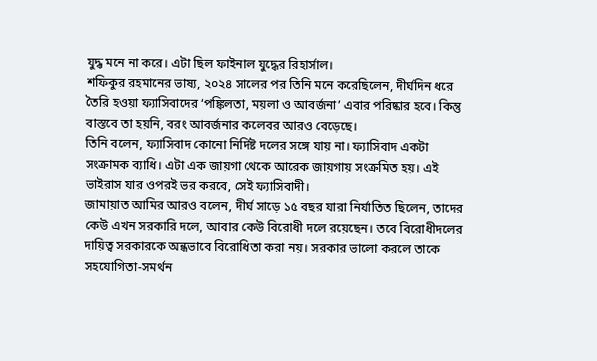যুদ্ধ মনে না করে। এটা ছিল ফাইনাল যুদ্ধের রিহার্সাল।
শফিকুর রহমানের ভাষ্য, ২০২৪ সালের পর তিনি মনে করেছিলেন, দীর্ঘদিন ধরে তৈরি হওয়া ফ্যাসিবাদের ‘পঙ্কিলতা, ময়লা ও আবর্জনা’ এবার পরিষ্কার হবে। কিন্তু বাস্তবে তা হয়নি, বরং আবর্জনার কলেবর আরও বেড়েছে।
তিনি বলেন, ফ্যাসিবাদ কোনো নির্দিষ্ট দলের সঙ্গে যায় না। ফ্যাসিবাদ একটা সংক্রামক ব্যাধি। এটা এক জায়গা থেকে আরেক জায়গায় সংক্রমিত হয়। এই ভাইরাস যার ওপরই ভর করবে, সেই ফ্যাসিবাদী।
জামায়াত আমির আরও বলেন, দীর্ঘ সাড়ে ১৫ বছর যারা নির্যাতিত ছিলেন, তাদের কেউ এখন সরকারি দলে, আবার কেউ বিরোধী দলে রয়েছেন। তবে বিরোধীদলের দায়িত্ব সরকারকে অন্ধভাবে বিরোধিতা করা নয়। সরকার ভালো করলে তাকে সহযোগিতা-সমর্থন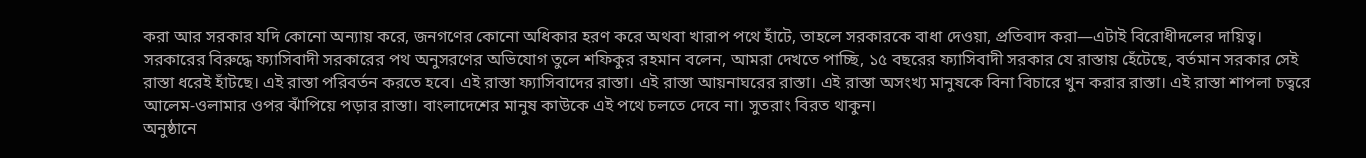করা আর সরকার যদি কোনো অন্যায় করে, জনগণের কোনো অধিকার হরণ করে অথবা খারাপ পথে হাঁটে, তাহলে সরকারকে বাধা দেওয়া, প্রতিবাদ করা—এটাই বিরোধীদলের দায়িত্ব।
সরকারের বিরুদ্ধে ফ্যাসিবাদী সরকারের পথ অনুসরণের অভিযোগ তুলে শফিকুর রহমান বলেন, আমরা দেখতে পাচ্ছি, ১৫ বছরের ফ্যাসিবাদী সরকার যে রাস্তায় হেঁটেছে, বর্তমান সরকার সেই রাস্তা ধরেই হাঁটছে। এই রাস্তা পরিবর্তন করতে হবে। এই রাস্তা ফ্যাসিবাদের রাস্তা। এই রাস্তা আয়নাঘরের রাস্তা। এই রাস্তা অসংখ্য মানুষকে বিনা বিচারে খুন করার রাস্তা। এই রাস্তা শাপলা চত্বরে আলেম-ওলামার ওপর ঝাঁপিয়ে পড়ার রাস্তা। বাংলাদেশের মানুষ কাউকে এই পথে চলতে দেবে না। সুতরাং বিরত থাকুন।
অনুষ্ঠানে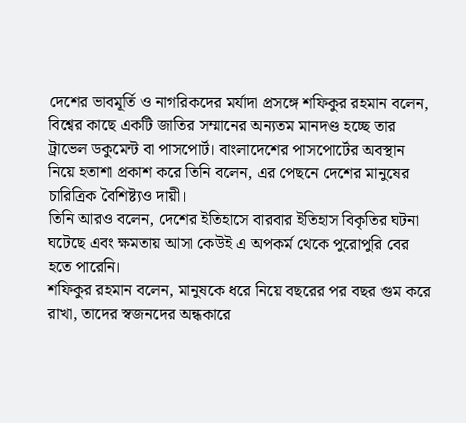দেশের ভাবমূর্তি ও নাগরিকদের মর্যাদা প্রসঙ্গে শফিকুর রহমান বলেন, বিশ্বের কাছে একটি জাতির সম্মানের অন্যতম মানদণ্ড হচ্ছে তার ট্রাভেল ডকুমেন্ট বা পাসপোর্ট। বাংলাদেশের পাসপোর্টের অবস্থান নিয়ে হতাশা প্রকাশ করে তিনি বলেন, এর পেছনে দেশের মানুষের চারিত্রিক বৈশিষ্ট্যও দায়ী।
তিনি আরও বলেন, দেশের ইতিহাসে বারবার ইতিহাস বিকৃতির ঘটনা ঘটেছে এবং ক্ষমতায় আসা কেউই এ অপকর্ম থেকে পুরোপুরি বের হতে পারেনি।
শফিকুর রহমান বলেন, মানুষকে ধরে নিয়ে বছরের পর বছর গুম করে রাখা, তাদের স্বজনদের অন্ধকারে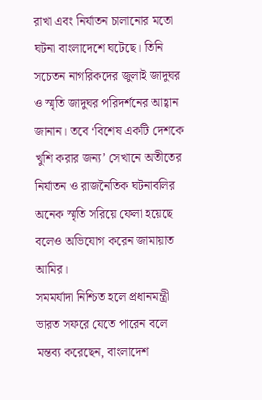রাখা এবং নির্যাতন চালানোর মতো ঘটনা বাংলাদেশে ঘটেছে। তিনি সচেতন নাগরিকদের জুলাই জাদুঘর ও স্মৃতি জাদুঘর পরিদর্শনের আহ্বান জানান। তবে ‘বিশেষ একটি দেশকে খুশি করার জন্য’ সেখানে অতীতের নির্যাতন ও রাজনৈতিক ঘটনাবলির অনেক স্মৃতি সরিয়ে ফেলা হয়েছে বলেও অভিযোগ করেন জামায়াত আমির।
সমমর্যাদা নিশ্চিত হলে প্রধানমন্ত্রী ভারত সফরে যেতে পারেন বলে মন্তব্য করেছেন, বাংলাদেশ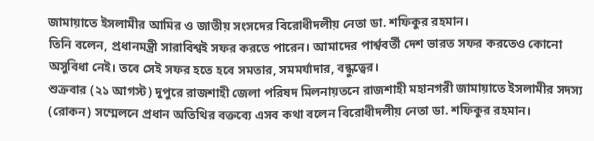জামায়াতে ইসলামীর আমির ও জাতীয় সংসদের বিরোধীদলীয় নেতা ডা. শফিকুর রহমান।
তিনি বলেন, প্রধানমন্ত্রী সারাবিশ্বই সফর করতে পারেন। আমাদের পার্শ্ববর্তী দেশ ভারত সফর করতেও কোনো অসুবিধা নেই। তবে সেই সফর হতে হবে সমতার, সমমর্যাদার, বন্ধুত্বের।
শুক্রবার (২১ আগস্ট) দুপুরে রাজশাহী জেলা পরিষদ মিলনায়তনে রাজশাহী মহানগরী জামায়াতে ইসলামীর সদস্য (রোকন) সম্মেলনে প্রধান অতিথির বক্তব্যে এসব কথা বলেন বিরোধীদলীয় নেতা ডা. শফিকুর রহমান।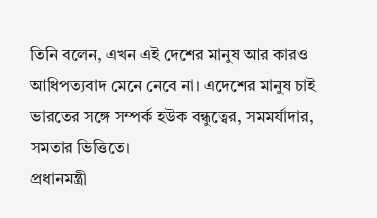তিনি বলেন, এখন এই দেশের মানুষ আর কারও আধিপত্যবাদ মেনে নেবে না। এদেশের মানুষ চাই ভারতের সঙ্গে সম্পর্ক হউক বন্ধুত্বের, সমমর্যাদার, সমতার ভিত্তিতে।
প্রধানমন্ত্রী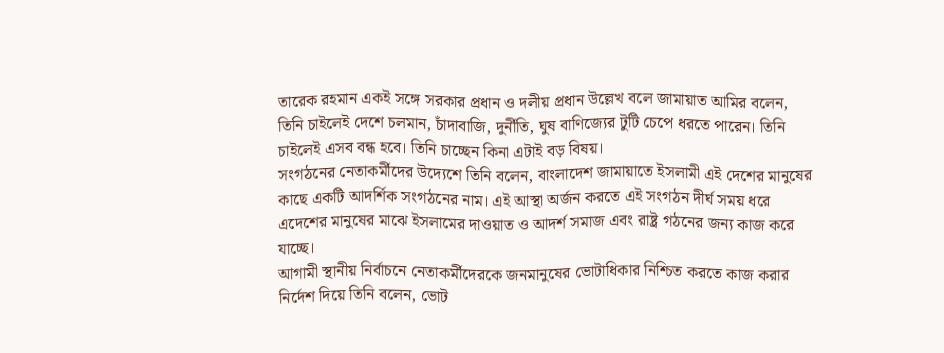তারেক রহমান একই সঙ্গে সরকার প্রধান ও দলীয় প্রধান উল্লেখ বলে জামায়াত আমির বলেন, তিনি চাইলেই দেশে চলমান, চাঁদাবাজি, দুর্নীতি, ঘুষ বাণিজ্যের টুটি চেপে ধরতে পারেন। তিনি চাইলেই এসব বন্ধ হবে। তিনি চাচ্ছেন কিনা এটাই বড় বিষয়।
সংগঠনের নেতাকর্মীদের উদ্যেশে তিনি বলেন, বাংলাদেশ জামায়াতে ইসলামী এই দেশের মানুষের কাছে একটি আদর্শিক সংগঠনের নাম। এই আস্থা অর্জন করতে এই সংগঠন দীর্ঘ সময় ধরে এদেশের মানুষের মাঝে ইসলামের দাওয়াত ও আদর্শ সমাজ এবং রাষ্ট্র গঠনের জন্য কাজ করে যাচ্ছে।
আগামী স্থানীয় নির্বাচনে নেতাকর্মীদেরকে জনমানুষের ভোটাধিকার নিশ্চিত করতে কাজ করার নির্দেশ দিয়ে তিনি বলেন, ভোট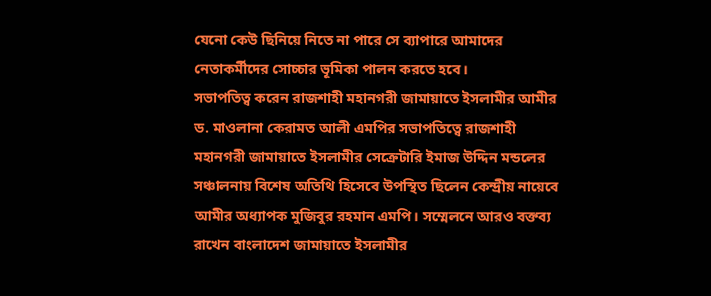যেনো কেউ ছিনিয়ে নিতে না পারে সে ব্যাপারে আমাদের নেতাকর্মীদের সোচ্চার ভূমিকা পালন করতে হবে।
সভাপতিত্ব করেন রাজশাহী মহানগরী জামায়াতে ইসলামীর আমীর ড. মাওলানা কেরামত আলী এমপির সভাপতিত্বে রাজশাহী মহানগরী জামায়াতে ইসলামীর সেক্রেটারি ইমাজ উদ্দিন মন্ডলের সঞ্চালনায় বিশেষ অতিথি হিসেবে উপস্থিত ছিলেন কেন্দ্রীয় নায়েবে আমীর অধ্যাপক মুজিবুর রহমান এমপি। সম্মেলনে আরও বক্তব্য রাখেন বাংলাদেশ জামায়াতে ইসলামীর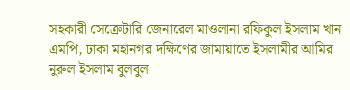সহকারী সেক্রেটারি জেনারেল মাওলানা রফিকুল ইসলাম খান এমপি, ঢাকা মহানগর দক্ষিণের জামায়াতে ইসলামীর আমির নুরুল ইসলাম বুলবুল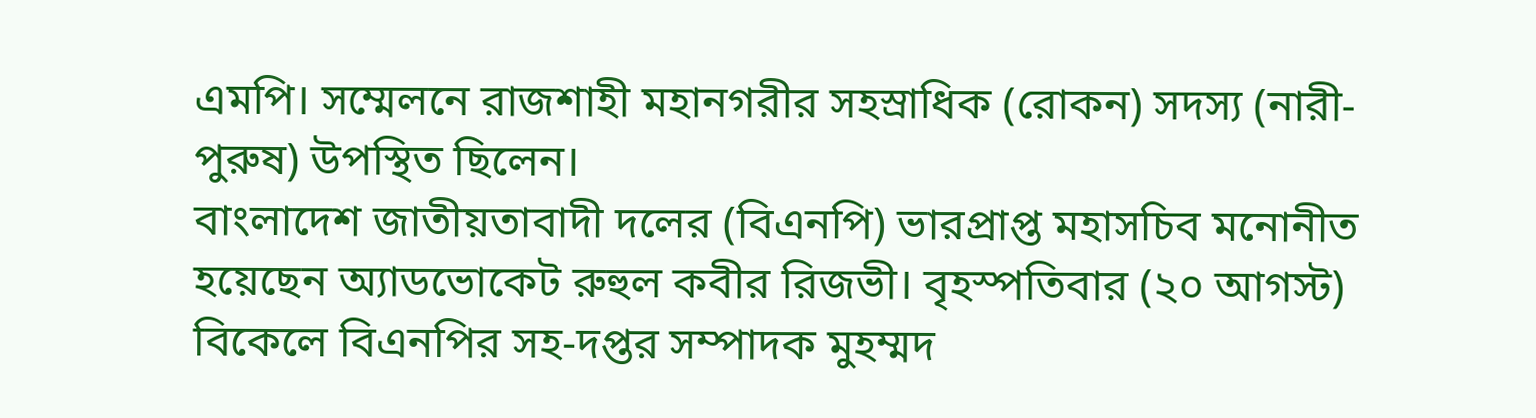এমপি। সম্মেলনে রাজশাহী মহানগরীর সহস্রাধিক (রোকন) সদস্য (নারী-পুরুষ) উপস্থিত ছিলেন।
বাংলাদেশ জাতীয়তাবাদী দলের (বিএনপি) ভারপ্রাপ্ত মহাসচিব মনোনীত হয়েছেন অ্যাডভোকেট রুহুল কবীর রিজভী। বৃহস্পতিবার (২০ আগস্ট) বিকেলে বিএনপির সহ-দপ্তর সম্পাদক মুহম্মদ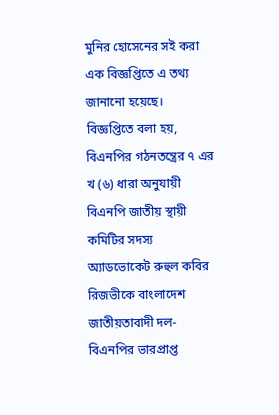মুনির হোসেনের সই করা এক বিজ্ঞপ্তিতে এ তথ্য জানানো হয়েছে।
বিজ্ঞপ্তিতে বলা হয়, বিএনপির গঠনতন্ত্রের ৭ এর খ (৬) ধারা অনুযায়ী বিএনপি জাতীয় স্থায়ী কমিটির সদস্য অ্যাডভোকেট রুহুল কবির রিজভীকে বাংলাদেশ জাতীয়তাবাদী দল-বিএনপির ভারপ্রাপ্ত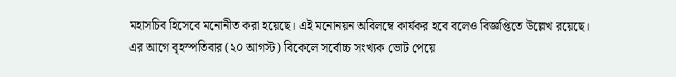মহাসচিব হিসেবে মনোনীত করা হয়েছে। এই মনোনয়ন অবিলম্বে কার্যকর হবে বলেও বিজ্ঞপ্তিতে উল্লেখ রয়েছে।
এর আগে বৃহস্পতিবার (২০ আগস্ট) বিকেলে সর্বোচ্চ সংখ্যক ভোট পেয়ে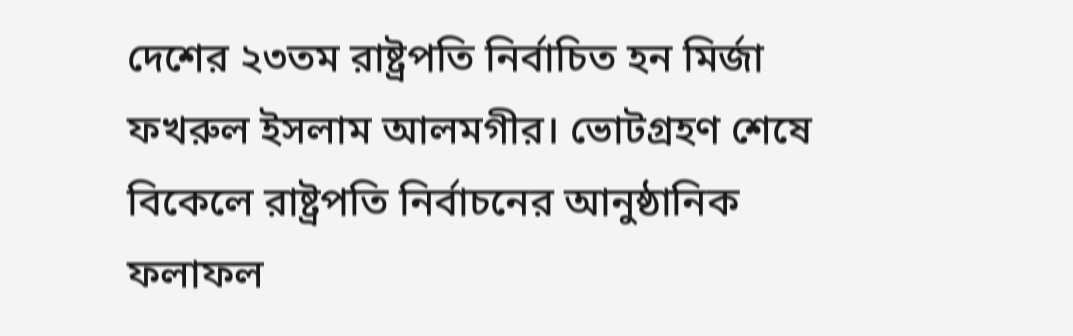দেশের ২৩তম রাষ্ট্রপতি নির্বাচিত হন মির্জা ফখরুল ইসলাম আলমগীর। ভোটগ্রহণ শেষে বিকেলে রাষ্ট্রপতি নির্বাচনের আনুষ্ঠানিক ফলাফল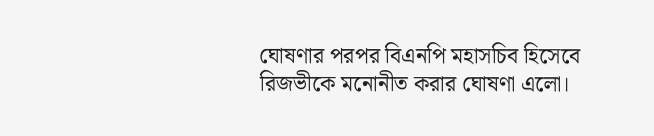ঘোষণার পরপর বিএনপি মহাসচিব হিসেবে রিজভীকে মনোনীত করার ঘোষণা এলো।